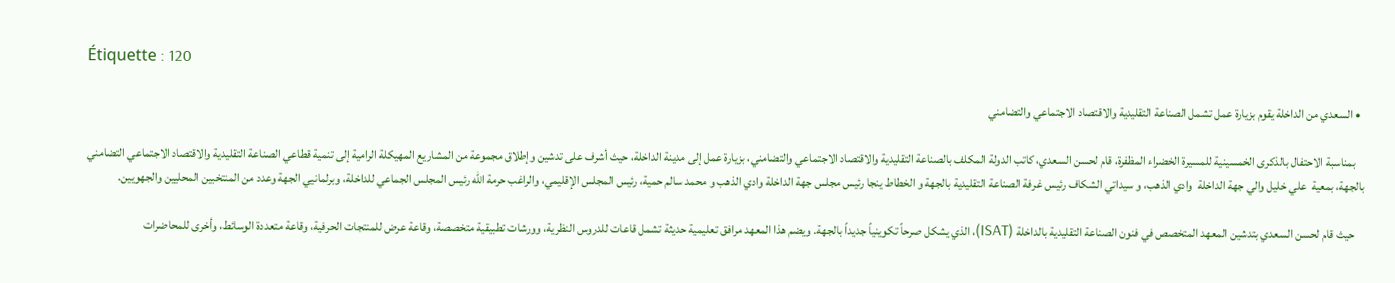Étiquette : 120

  • السعدي من الداخلة يقوم بزيارة عمل تشمل الصناعة التقليدية والاقتصاد الاجتماعي والتضامني

    بمناسبة الاحتفال بالذكرى الخمسينية للمسيرة الخضراء المظفرة، قام لحسن السعدي، كاتب الدولة المكلف بالصناعة التقليدية والاقتصاد الاجتماعي والتضامني، بزيارة عمل إلى مدينة الداخلة، حيث أشرف على تدشين وإطلاق مجموعة من المشاريع المهيكلة الرامية إلى تنمية قطاعي الصناعة التقليدية والاقتصاد الاجتماعي التضامني بالجهة، بمعية  علي خليل والي جهة الداخلة  وادي الذهب، و سيداتي الشكاف رئيس غرفة الصناعة التقليدية بالجهة و الخطاط ينجا رئيس مجلس جهة الداخلة وادي الذهب و محمد سالم حمية، رئيس المجلس الإقليمي، والراغب حرمة الله رئيس المجلس الجماعي للداخلة، وبرلمانيي الجهة وعدد من المنتخبين المحليين والجهويين.

    حيث قام لحسن السعدي بتدشين المعهد المتخصص في فنون الصناعة التقليدية بالداخلة (ISAT)، الذي يشكل صرحاً تكوينياً جديداً بالجهة. ويضم هذا المعهد مرافق تعليمية حديثة تشمل قاعات للدروس النظرية، وورشات تطبيقية متخصصة، وقاعة عرض للمنتجات الحرفية، وقاعة متعددة الوسائط، وأخرى للمحاضرات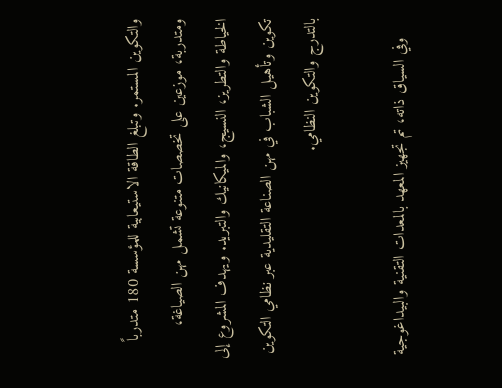والتكوين المستمر. وتبلغ الطاقة الاستيعابية للمؤسسة 180 متدرباً ومتدربة، موزعين على تخصصات متنوعة تشمل مهن الصياغة، الخياطة والتطريز، النسيج، والميكانيك والتبريد. ويهدف المشروع إلى تكوين وتأهيل الشباب في مهن الصناعة التقليدية عبر نظامي التكوين بالتدرج والتكوين النظامي.

    وفي السياق ذاته، تم تجهيز المعهد بالمعدات التقنية والبيداغوجية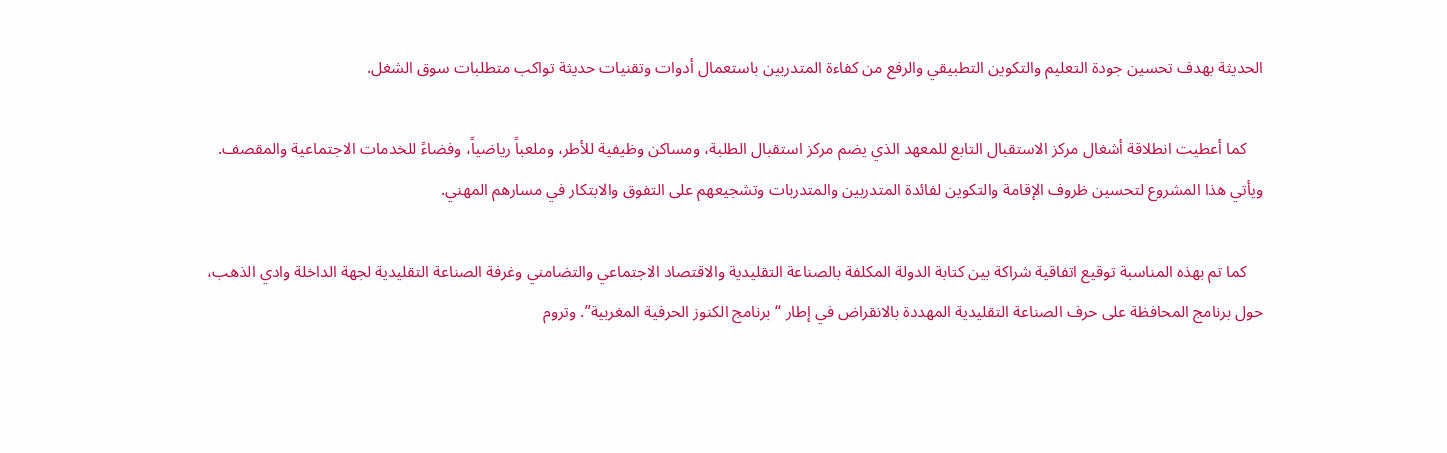الحديثة بهدف تحسين جودة التعليم والتكوين التطبيقي والرفع من كفاءة المتدربين باستعمال أدوات وتقنيات حديثة تواكب متطلبات سوق الشغل.

    كما أعطيت انطلاقة أشغال مركز الاستقبال التابع للمعهد الذي يضم مركز استقبال الطلبة، ومساكن وظيفية للأطر، وملعباً رياضياً، وفضاءً للخدمات الاجتماعية والمقصف. ويأتي هذا المشروع لتحسين ظروف الإقامة والتكوين لفائدة المتدربين والمتدربات وتشجيعهم على التفوق والابتكار في مسارهم المهني.

    كما تم بهذه المناسبة توقيع اتفاقية شراكة بين كتابة الدولة المكلفة بالصناعة التقليدية والاقتصاد الاجتماعي والتضامني وغرفة الصناعة التقليدية لجهة الداخلة وادي الذهب، حول برنامج المحافظة على حرف الصناعة التقليدية المهددة بالانقراض في إطار “برنامج الكنوز الحرفية المغربية”. وتروم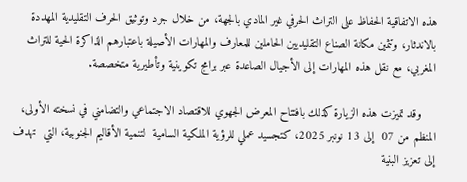هذه الاتفاقية الحفاظ على التراث الحرفي غير المادي بالجهة، من خلال جرد وتوثيق الحرف التقليدية المهددة بالاندثار، وتثمين مكانة الصناع التقليديين الحاملين للمعارف والمهارات الأصيلة باعتبارهم الذاكرة الحية للتراث المغربي، مع نقل هذه المهارات إلى الأجيال الصاعدة عبر برامج تكوينية وتأطيرية متخصصة.

    وقد تميزت هذه الزيارة كذلك بافتتاح المعرض الجهوي للاقتصاد الاجتماعي والتضامني في نسخته الأولى، المنظم من 07  إلى 13 نونبر 2025، كتجسيد عملي للرؤية الملكية السامية  لتنمية الأقاليم الجنوبية، التي  تهدف إلى تعزيز البنية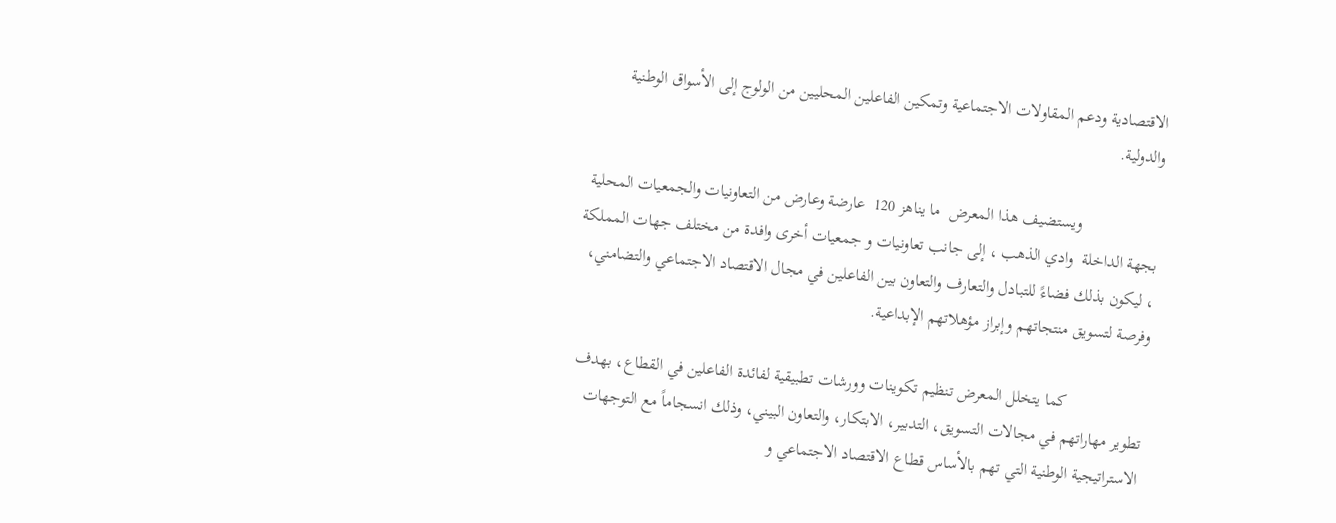الاقتصادية ودعم المقاولات الاجتماعية وتمكين الفاعلين المحليين من الولوج إلى الأسواق الوطنية والدولية.

                  ويستضيف هذا المعرض  ما يناهز 120  عارضة وعارض من التعاونيات والجمعيات المحلية بجهة الداخلة  وادي الذهب ، إلى جانب تعاونيات و جمعيات أخرى وافدة من مختلف جهات المملكة ، ليكون بذلك فضاءً للتبادل والتعارف والتعاون بين الفاعلين في مجال الاقتصاد الاجتماعي والتضامني، وفرصة لتسويق منتجاتهم وإبراز مؤهلاتهم الإبداعية.

                  كما يتخلل المعرض تنظيم تكوينات وورشات تطبيقية لفائدة الفاعلين في القطاع، بهدف تطوير مهاراتهم في مجالات التسويق، التدبير، الابتكار، والتعاون البيني، وذلك انسجاماً مع التوجهات الاستراتيجية الوطنية التي تهم بالأساس قطاع الاقتصاد الاجتماعي و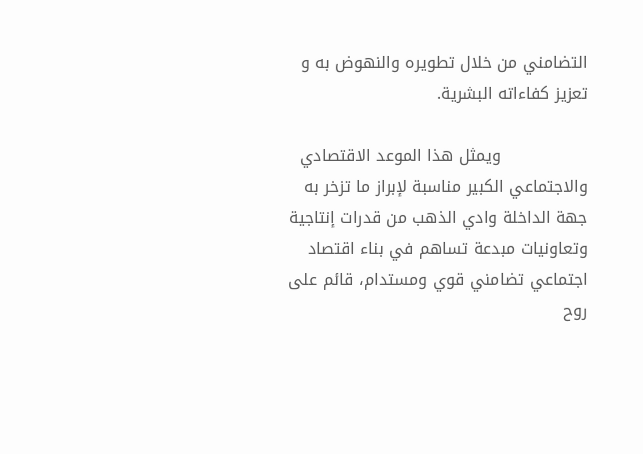التضامني من خلال تطويره والنهوض به و تعزيز كفاءاته البشرية.

                ويمثل هذا الموعد الاقتصادي والاجتماعي الكبير مناسبة لإبراز ما تزخر به جهة الداخلة وادي الذهب من قدرات إنتاجية وتعاونيات مبدعة تساهم في بناء اقتصاد اجتماعي تضامني قوي ومستدام، قائم على روح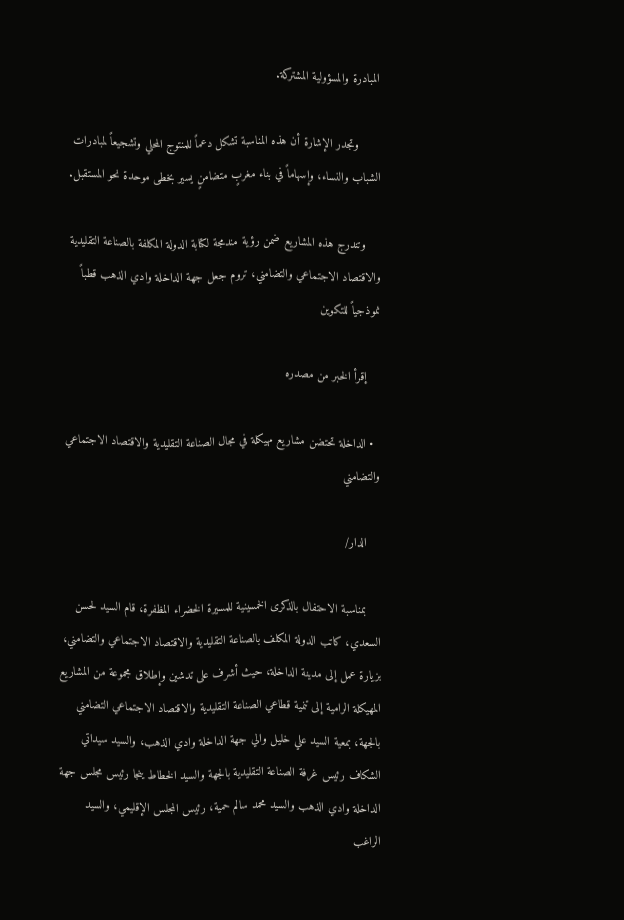المبادرة والمسؤولية المشتركة.

      وتجدر الإشارة أن هذه المناسبة تشكل دعماً للمنتوج المحلي وتشجيعاً لمبادرات الشباب والنساء، وإسهاماً في بناء مغربٍ متضامنٍ يسير بخطى موحدة نحو المستقبل.

    وتندرج هذه المشاريع ضمن رؤية مندمجة لكتابة الدولة المكلفة بالصناعة التقليدية والاقتصاد الاجتماعي والتضامني، تروم جعل جهة الداخلة وادي الذهب قطباً نموذجياً للتكوين

    إقرأ الخبر من مصدره

  • الداخلة تحتضن مشاريع مهيكلة في مجال الصناعة التقليدية والاقتصاد الاجتماعي والتضامني

    الدار/

    بمناسبة الاحتفال بالذكرى الخمسينية للمسيرة الخضراء المظفرة، قام السيد لحسن السعدي، كاتب الدولة المكلف بالصناعة التقليدية والاقتصاد الاجتماعي والتضامني، بزيارة عمل إلى مدينة الداخلة، حيث أشرف على تدشين وإطلاق مجموعة من المشاريع المهيكلة الرامية إلى تنمية قطاعي الصناعة التقليدية والاقتصاد الاجتماعي التضامني بالجهة، بمعية السيد علي خليل والي جهة الداخلة وادي الذهب، والسيد سيداتي الشكاف رئيس غرفة الصناعة التقليدية بالجهة والسيد الخطاط ينجا رئيس مجلس جهة الداخلة وادي الذهب والسيد محمد سالم حمية، رئيس المجلس الإقليمي، والسيد الراغب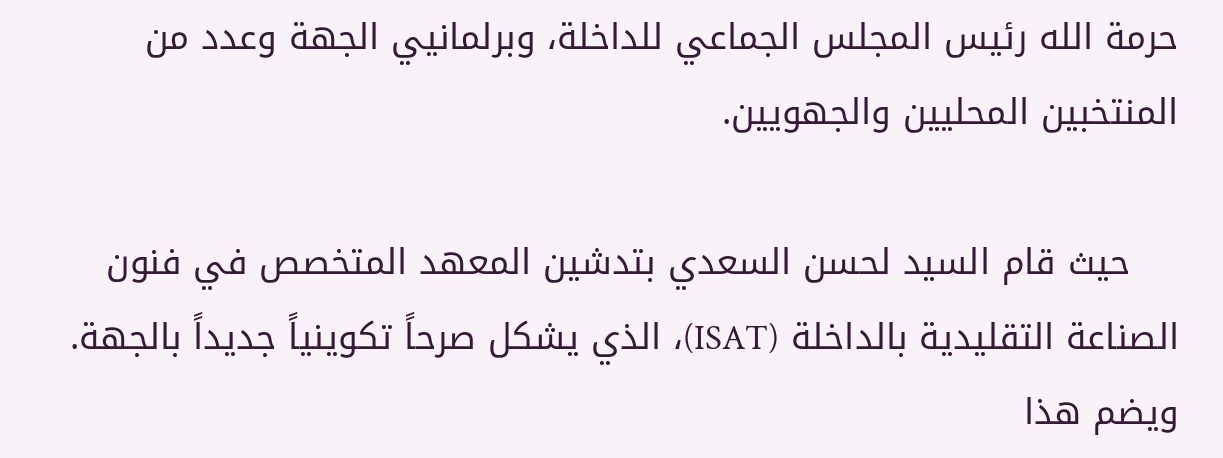حرمة الله رئيس المجلس الجماعي للداخلة، وبرلمانيي الجهة وعدد من المنتخبين المحليين والجهويين.

    حيث قام السيد لحسن السعدي بتدشين المعهد المتخصص في فنون الصناعة التقليدية بالداخلة (ISAT)، الذي يشكل صرحاً تكوينياً جديداً بالجهة. ويضم هذا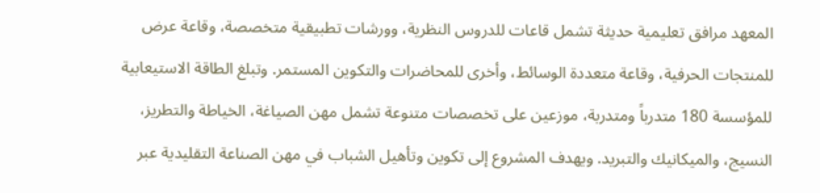المعهد مرافق تعليمية حديثة تشمل قاعات للدروس النظرية، وورشات تطبيقية متخصصة، وقاعة عرض للمنتجات الحرفية، وقاعة متعددة الوسائط، وأخرى للمحاضرات والتكوين المستمر. وتبلغ الطاقة الاستيعابية للمؤسسة 180 متدرباً ومتدربة، موزعين على تخصصات متنوعة تشمل مهن الصياغة، الخياطة والتطريز، النسيج، والميكانيك والتبريد. ويهدف المشروع إلى تكوين وتأهيل الشباب في مهن الصناعة التقليدية عبر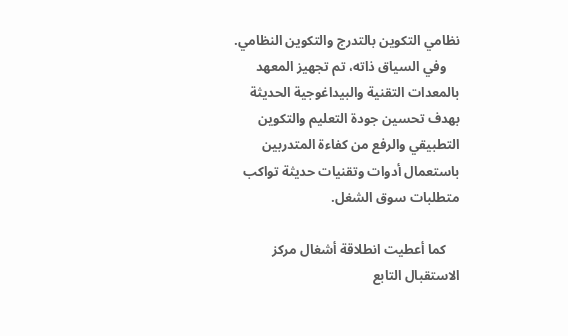نظامي التكوين بالتدرج والتكوين النظامي.
    وفي السياق ذاته، تم تجهيز المعهد بالمعدات التقنية والبيداغوجية الحديثة بهدف تحسين جودة التعليم والتكوين التطبيقي والرفع من كفاءة المتدربين باستعمال أدوات وتقنيات حديثة تواكب متطلبات سوق الشغل.

    كما أعطيت انطلاقة أشغال مركز الاستقبال التابع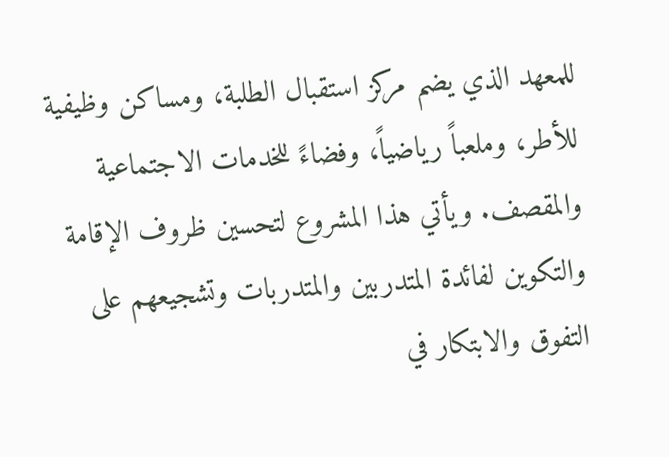للمعهد الذي يضم مركز استقبال الطلبة، ومساكن وظيفية للأطر، وملعباً رياضياً، وفضاءً للخدمات الاجتماعية والمقصف. ويأتي هذا المشروع لتحسين ظروف الإقامة والتكوين لفائدة المتدربين والمتدربات وتشجيعهم على التفوق والابتكار في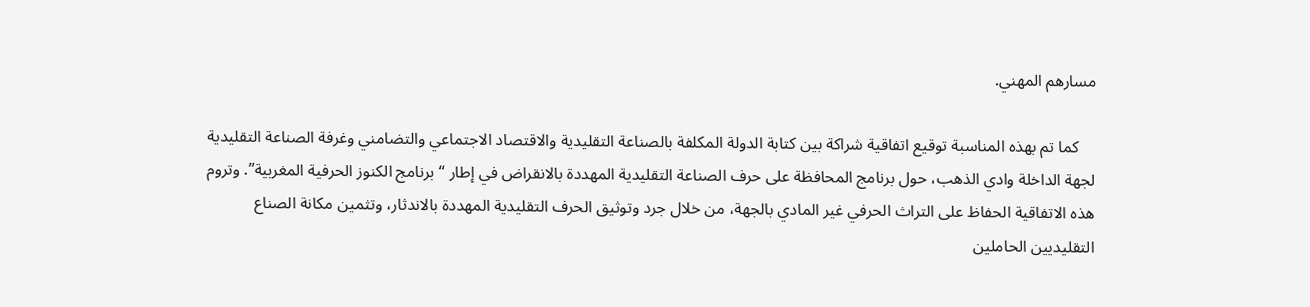مسارهم المهني.

    كما تم بهذه المناسبة توقيع اتفاقية شراكة بين كتابة الدولة المكلفة بالصناعة التقليدية والاقتصاد الاجتماعي والتضامني وغرفة الصناعة التقليدية لجهة الداخلة وادي الذهب، حول برنامج المحافظة على حرف الصناعة التقليدية المهددة بالانقراض في إطار “برنامج الكنوز الحرفية المغربية”. وتروم هذه الاتفاقية الحفاظ على التراث الحرفي غير المادي بالجهة، من خلال جرد وتوثيق الحرف التقليدية المهددة بالاندثار، وتثمين مكانة الصناع التقليديين الحاملين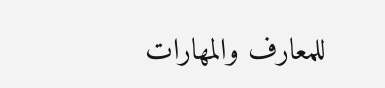للمعارف والمهارات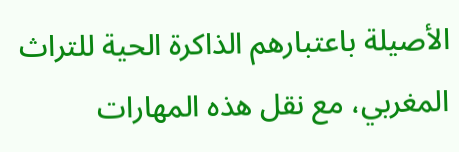الأصيلة باعتبارهم الذاكرة الحية للتراث المغربي، مع نقل هذه المهارات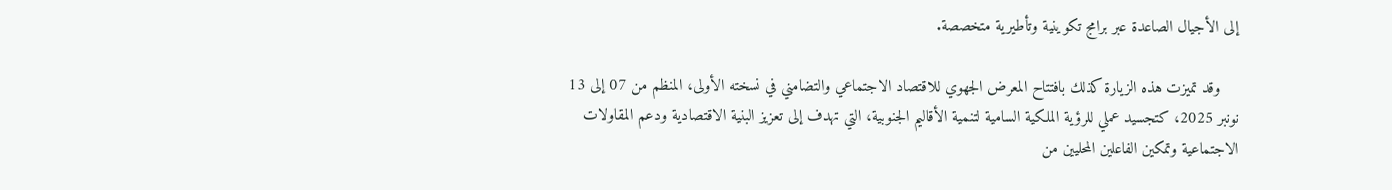إلى الأجيال الصاعدة عبر برامج تكوينية وتأطيرية متخصصة.

    وقد تميزت هذه الزيارة كذلك بافتتاح المعرض الجهوي للاقتصاد الاجتماعي والتضامني في نسخته الأولى، المنظم من 07 إلى 13 نونبر 2025، كتجسيد عملي للرؤية الملكية السامية لتنمية الأقاليم الجنوبية، التي تهدف إلى تعزيز البنية الاقتصادية ودعم المقاولات الاجتماعية وتمكين الفاعلين المحليين من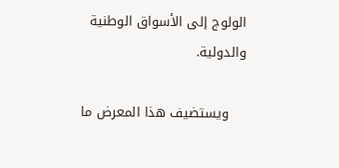الولوج إلى الأسواق الوطنية والدولية.

    ويستضيف هذا المعرض ما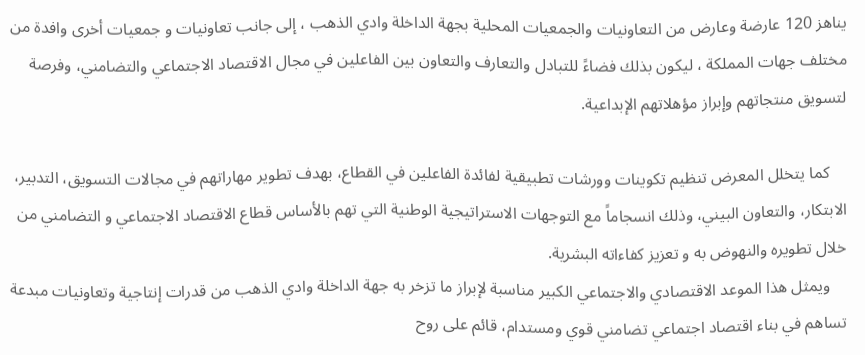يناهز 120 عارضة وعارض من التعاونيات والجمعيات المحلية بجهة الداخلة وادي الذهب ، إلى جانب تعاونيات و جمعيات أخرى وافدة من مختلف جهات المملكة ، ليكون بذلك فضاءً للتبادل والتعارف والتعاون بين الفاعلين في مجال الاقتصاد الاجتماعي والتضامني، وفرصة لتسويق منتجاتهم وإبراز مؤهلاتهم الإبداعية.

    كما يتخلل المعرض تنظيم تكوينات وورشات تطبيقية لفائدة الفاعلين في القطاع، بهدف تطوير مهاراتهم في مجالات التسويق، التدبير، الابتكار، والتعاون البيني، وذلك انسجاماً مع التوجهات الاستراتيجية الوطنية التي تهم بالأساس قطاع الاقتصاد الاجتماعي و التضامني من خلال تطويره والنهوض به و تعزيز كفاءاته البشرية.
    ويمثل هذا الموعد الاقتصادي والاجتماعي الكبير مناسبة لإبراز ما تزخر به جهة الداخلة وادي الذهب من قدرات إنتاجية وتعاونيات مبدعة تساهم في بناء اقتصاد اجتماعي تضامني قوي ومستدام، قائم على روح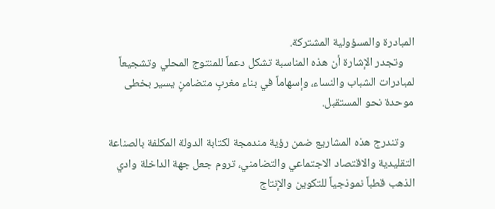المبادرة والمسؤولية المشتركة.
    وتجدر الإشارة أن هذه المناسبة تشكل دعماً للمنتوج المحلي وتشجيعاً لمبادرات الشباب والنساء، وإسهاماً في بناء مغربٍ متضامنٍ يسير بخطى موحدة نحو المستقبل.

    وتندرج هذه المشاريع ضمن رؤية مندمجة لكتابة الدولة المكلفة بالصناعة التقليدية والاقتصاد الاجتماعي والتضامني، تروم جعل جهة الداخلة وادي الذهب قطباً نموذجياً للتكوين والإنتاج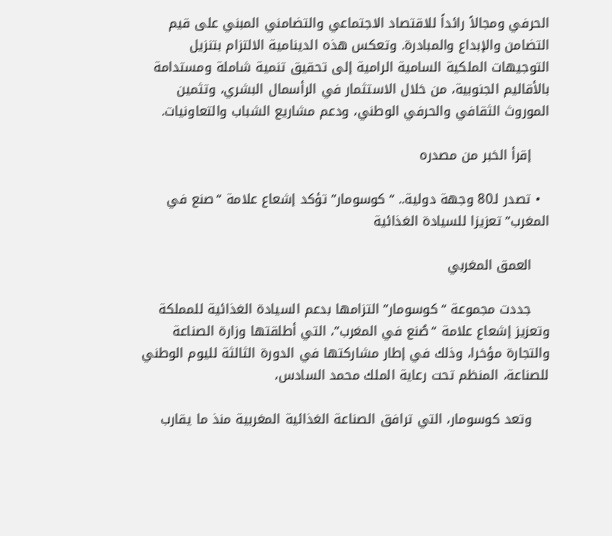الحرفي ومجالاً رائداً للاقتصاد الاجتماعي والتضامني المبني على قيم التضامن والإبداع والمبادرة. وتعكس هذه الدينامية الالتزام بتنزيل التوجيهات الملكية السامية الرامية إلى تحقيق تنمية شاملة ومستدامة بالأقاليم الجنوبية، من خلال الاستثمار في الرأسمال البشري، وتثمين الموروث الثقافي والحرفي الوطني، ودعم مشاريع الشباب والتعاونيات.

    إقرأ الخبر من مصدره

  • تصدر لـ80 وجهة دولية.. “كوسومار” تؤكد إشعاع علامة “صنع في المغرب” تعزيزا للسيادة الغذائية

    العمق المغربي

    جددت مجموعة “كوسومار” التزامها بدعم السيادة الغذائية للمملكة وتعزيز إشعاع علامة “صُنع في المغرب”، التي أطلقتها وزارة الصناعة والتجارة مؤخرا، وذلك في إطار مشاركتها في الدورة الثالثة لليوم الوطني للصناعة، المنظم تحت رعاية الملك محمد السادس،

    وتعد كوسومار، التي ترافق الصناعة الغذائية المغربية منذ ما يقارب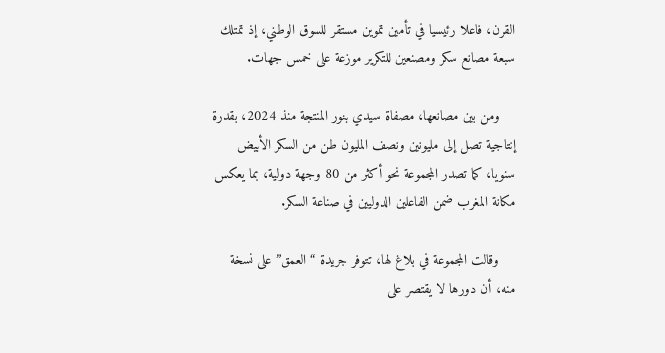القرن، فاعلا رئيسيا في تأمين تموين مستقر للسوق الوطني، إذ تمتلك سبعة مصانع سكر ومصنعين للتكرير موزعة على خمس جهات.

    ومن بين مصانعها، مصفاة سيدي بنور المنتجة منذ 2024، بقدرة إنتاجية تصل إلى مليونين ونصف المليون طن من السكر الأبيض سنويا، كما تصدر المجموعة نحو أكثر من 80 وجهة دولية، بما يعكس مكانة المغرب ضمن الفاعلين الدوليين في صناعة السكر.

    وقالت المجموعة في بلاغ لها، تتوفر جريدة “العمق” على نسخة منه، أن دورها لا يقتصر على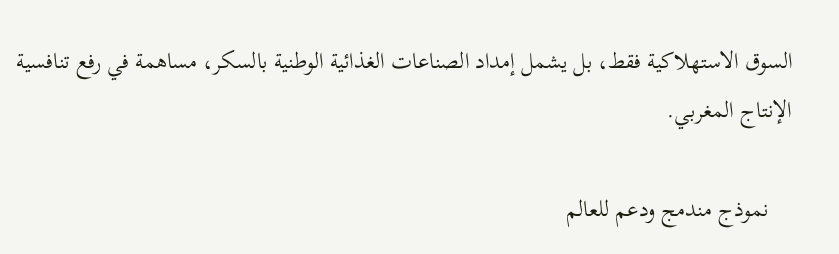السوق الاستهلاكية فقط، بل يشمل إمداد الصناعات الغذائية الوطنية بالسكر، مساهمة في رفع تنافسية الإنتاج المغربي.

    نموذج مندمج ودعم للعالم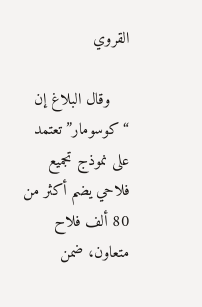القروي

    وقال البلاغ إن “كوسومار” تعتمد على نموذج تجميع فلاحي يضم أكثر من 80 ألف فلاح متعاون، ضمن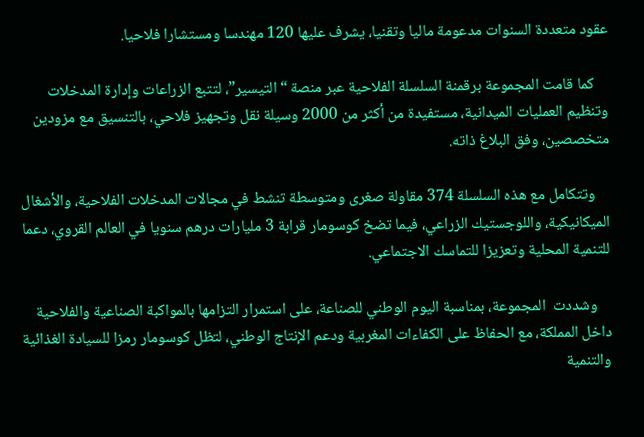عقود متعددة السنوات مدعومة ماليا وتقنيا، يشرف عليها 120 مهندسا ومستشارا فلاحيا.

    كما قامت المجموعة برقمنة السلسلة الفلاحية عبر منصة “التيسير”، لتتبع الزراعات وإدارة المدخلات وتنظيم العمليات الميدانية، مستفيدة من أكثر من 2000 وسيلة نقل وتجهيز فلاحي، بالتنسيق مع مزودين متخصصين، وفق البلاغ ذاته.

    وتتكامل مع هذه السلسلة 374 مقاولة صغرى ومتوسطة تنشط في مجالات المدخلات الفلاحية، والأشغال الميكانيكية، واللوجستيك الزراعي، فيما تضخ كوسومار قرابة 3 مليارات درهم سنويا في العالم القروي، دعما للتنمية المحلية وتعزيزا للتماسك الاجتماعي.

    وشددت  المجموعة، بمناسبة اليوم الوطني للصناعة، على استمرار التزامها بالمواكبة الصناعية والفلاحية داخل المملكة، مع الحفاظ على الكفاءات المغربية ودعم الإنتاج الوطني، لتظل كوسومار رمزا للسيادة الغذائية والتنمية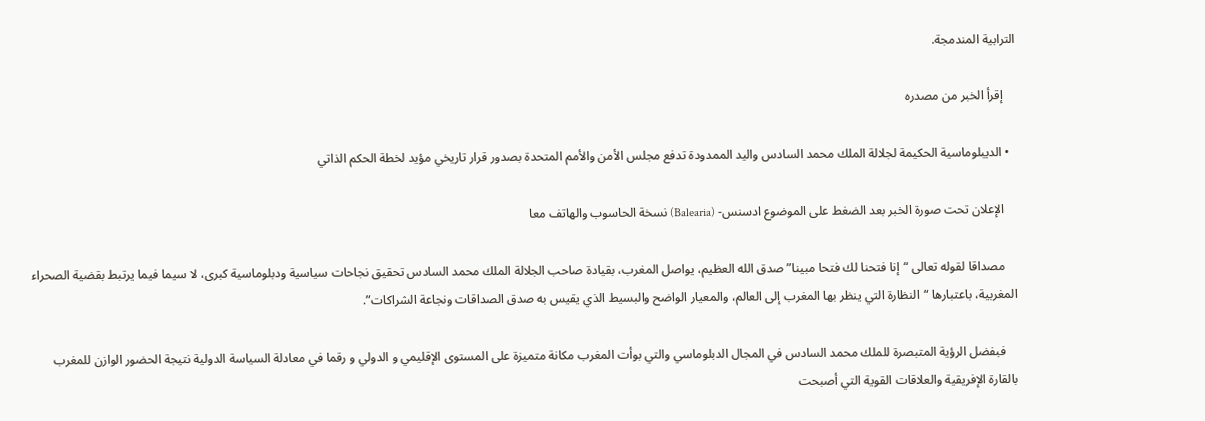الترابية المندمجة.

    إقرأ الخبر من مصدره

  • الديبلوماسية الحكيمة لجلالة الملك محمد السادس واليد الممدودة تدفع مجلس الأمن والأمم المتحدة بصدور قرار تاريخي مؤيد لخطة الحكم الذاتي

    الإعلان تحت صورة الخبر بعد الضغط على الموضوع ادسنس- (Balearia) نسخة الحاسوب والهاتف معا

    مصداقا لقوله تعالى “إنا فتحنا لك فتحا مبينا” صدق الله العظيم، يواصل المغرب، بقيادة صاحب الجلالة الملك محمد السادس تحقيق نجاحات سياسية ودبلوماسية كبرى، لا سيما فيما يرتبط بقضية الصحراء المغربية، باعتبارها “النظارة التي ينظر بها المغرب إلى العالم، والمعيار الواضح والبسيط الذي يقيس به صدق الصداقات ونجاعة الشراكات”.

    فبفضل الرؤية المتبصرة للملك محمد السادس في المجال الدبلوماسي والتي بوأت المغرب مكانة متميزة على المستوى الإقليمي و الدولي و رقما في معادلة السياسة الدولية نتيجة الحضور الوازن للمغرب بالقارة الإفريقية والعلاقات القوية التي أصبحت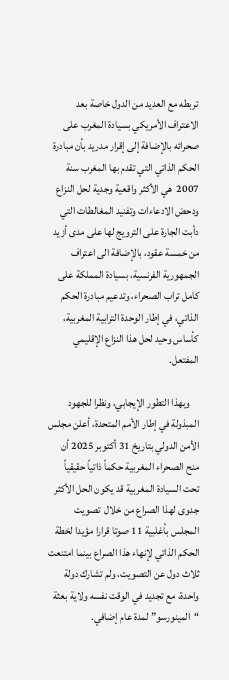تربطه مع العديد من الدول خاصة بعد الاعتراف الأمريكي بسيادة المغرب على صحرائه بالإضافة إلى إقرار مدريد بأن مبادرة الحكم الذاتي التي تقدم بها المغرب سنة 2007  هي الأكثر واقعية وجدية لحل النزاع ودحض الادعاءات وتفنيد المغالطات التي دأبت الجارة على الترويج لها على مدى أزيد من خمسة عقود، بالإضافة الى اعتراف الجمهورية الفرنسية، بسيادة المملكة على كامل تراب الصحراء، وتدعيم مبادرة الحكم الذاتي، في إطار الوحدة الترابية المغربية، كأساس وحيد لحل هذا النزاع الإقليمي المفتعل.

    وبهذا التطور الإيجابي، ونظرا للجهود المبذولة في إطار الأمم المتحدة، أعلن مجلس الأمن الدولي بتاريخ 31 أكتوبر 2025 أن منح الصحراء المغربية حكماً ذاتياً حقيقياً تحت السيادة المغربية قد يكون الحل الأكثر جدوى لهذا الصراع من خلال  تصويت المجلس بأغلبية 11 صوتا قرارا مؤيدا لخطة الحكم الذاتي لإنهاء هذا الصراع بينما امتنعت ثلاث دول عن التصويت، ولم تشارك دولة واحدة، مع تجديد في الوقت نفسه ولاية بعثة “المينورسو” لمدة عام إضافي.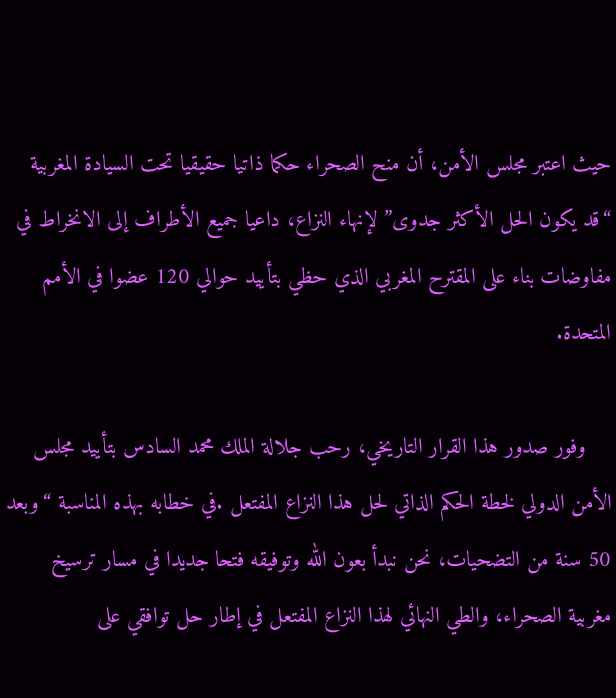حيث اعتبر مجلس الأمن، أن منح الصحراء حكما ذاتيا حقيقيا تحت السيادة المغربية “قد يكون الحل الأكثر جدوى” لإنهاء النزاع، داعيا جميع الأطراف إلى الانخراط في مفاوضات بناء على المقترح المغربي الذي حظي بتأييد حوالي 120 عضوا في الأمم المتحدة.

    وفور صدور هذا القرار التاريخي، رحب جلالة الملك محمد السادس بتأييد مجلس الأمن الدولي لخطة الحكم الذاتي لحل هذا النزاع المفتعل .في خطابه بهذه المناسبة “وبعد 50 سنة من التضحيات، نحن نبدأ بعون الله وتوفيقه فتحا جديدا في مسار ترسيخ مغربية الصحراء، والطي النهائي لهذا النزاع المفتعل في إطار حل توافقي على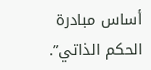أساس مبادرة الحكم الذاتي”.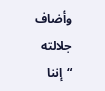وأضاف جلالته “إننا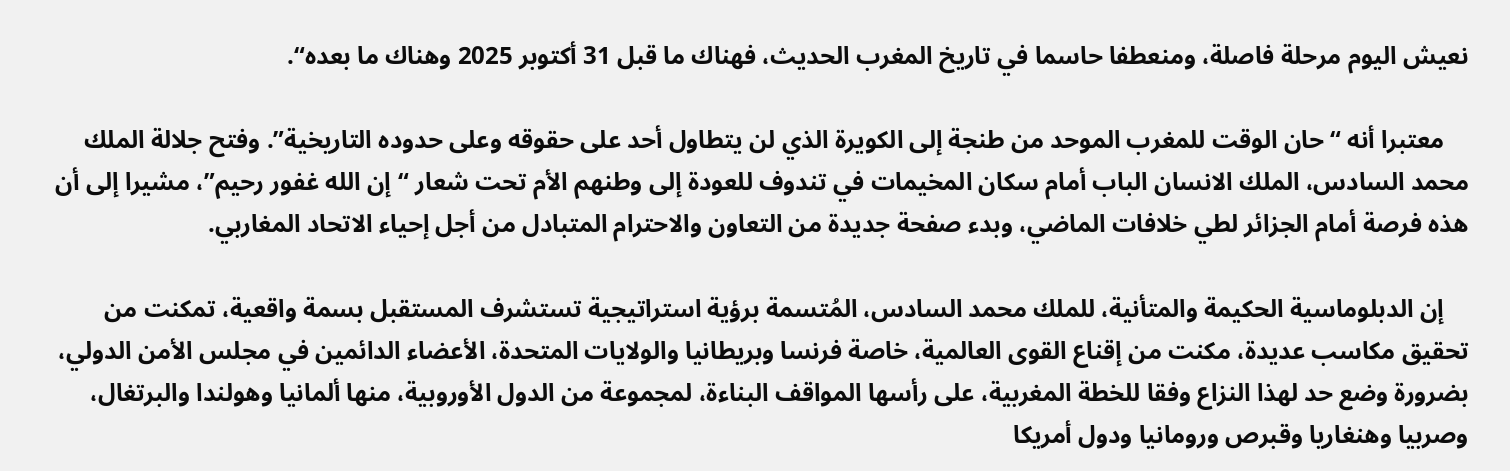نعيش اليوم مرحلة فاصلة، ومنعطفا حاسما في تاريخ المغرب الحديث، فهناك ما قبل 31 أكتوبر 2025 وهناك ما بعده“.

    معتبرا أنه “حان الوقت للمغرب الموحد من طنجة إلى الكويرة الذي لن يتطاول أحد على حقوقه وعلى حدوده التاريخية”. وفتح جلالة الملك محمد السادس، الملك الانسان الباب أمام سكان المخيمات في تندوف للعودة إلى وطنهم الأم تحت شعار “إن الله غفور رحيم”، مشيرا إلى أن هذه فرصة أمام الجزائر لطي خلافات الماضي، وبدء صفحة جديدة من التعاون والاحترام المتبادل من أجل إحياء الاتحاد المغاربي.

    إن الدبلوماسية الحكيمة والمتأنية، للملك محمد السادس، المُتسمة برؤية استراتيجية تستشرف المستقبل بسمة واقعية، تمكنت من تحقيق مكاسب عديدة، مكنت من إقناع القوى العالمية، خاصة فرنسا وبريطانيا والولايات المتحدة، الأعضاء الدائمين في مجلس الأمن الدولي، بضرورة وضع حد لهذا النزاع وفقا للخطة المغربية، على رأسها المواقف البناءة، لمجموعة من الدول الأوروبية، منها ألمانيا وهولندا والبرتغال، وصربيا وهنغاريا وقبرص ورومانيا ودول أمريكا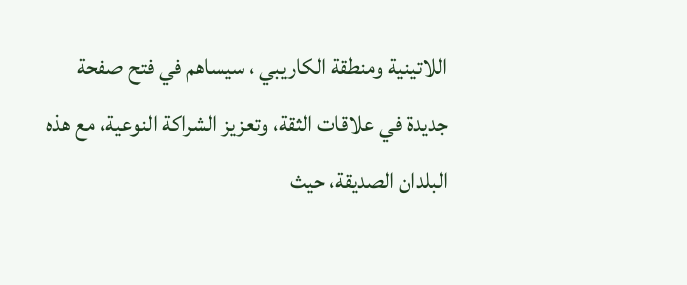اللاتينية ومنطقة الكاريبي ، سيساهم في فتح صفحة جديدة في علاقات الثقة، وتعزيز الشراكة النوعية، مع هذه البلدان الصديقة، حيث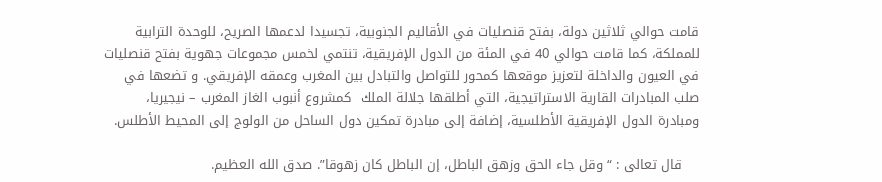قامت حوالي ثلاثين دولة، بفتح قنصليات في الأقاليم الجنوبية، تجسيدا لدعمها الصريح، للوحدة الترابية للمملكة، كما قامت حوالي 40 في المئة من الدول الإفريقية، تنتمي لخمس مجموعات جهوية بفتح قنصليات في العيون والداخلة لتعزيز موقعها كمحور للتواصل والتبادل بين المغرب وعمقه الإفريقي. و تضعها في صلب المبادرات القارية الاستراتيجية، التي أطلقها جلالة الملك  كمشروع أنبوب الغاز المغرب – نيجيريا، ومبادرة الدول الإفريقية الأطلسية، إضافة إلى مبادرة تمكين دول الساحل من الولوج إلى المحيط الأطلس.

    قال تعالى : “وقل جاء الحق وزهق الباطل، إن الباطل كان زهوقا”. صدق الله العظيم.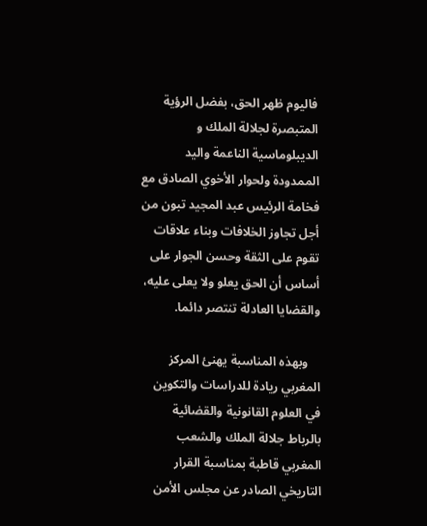فاليوم ظهر الحق، بفضل الرؤية المتبصرة لجلالة الملك و الديبلوماسية الناعمة واليد الممدودة ولحوار الأخوي الصادق مع فخامة الرئيس عبد المجيد تبون من أجل تجاوز الخلافات وبناء علاقات تقوم على الثقة وحسن الجوار على أساس أن الحق يعلو ولا يعلى عليه، والقضايا العادلة تنتصر دائما.

    وبهذه المناسبة يهنئ المركز المغربي ريادة للدراسات والتكوين في العلوم القانونية والقضائية بالرباط جلالة الملك والشعب المغربي قاطبة بمناسبة القرار التاريخي الصادر عن مجلس الأمن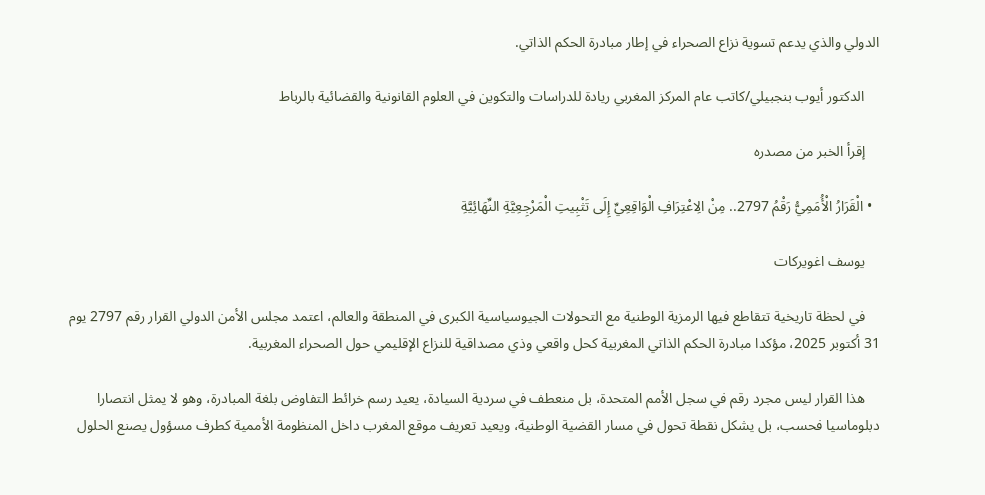الدولي والذي يدعم تسوية نزاع الصحراء في إطار مبادرة الحكم الذاتي.

    الدكتور أيوب بنجبيلي/كاتب عام المركز المغربي ريادة للدراسات والتكوين في العلوم القانونية والقضائية بالرباط

    إقرأ الخبر من مصدره

  • الْقَرَارُ الْأُمَمِيُّ رَقْمُ 2797.. مِنْ الِاعْتِرَافِ الْوَاقِعِيِّ إِلَى تَثْبِيتِ الْمَرْجِعِيَّةِ النِّهَائِيَّةِ

    يوسف اغويركات

    في لحظة تاريخية تتقاطع فيها الرمزية الوطنية مع التحولات الجيوسياسية الكبرى في المنطقة والعالم، اعتمد مجلس الأمن الدولي القرار رقم 2797 يوم 31 أكتوبر 2025، مؤكدا مبادرة الحكم الذاتي المغربية كحل واقعي وذي مصداقية للنزاع الإقليمي حول الصحراء المغربية.

    هذا القرار ليس مجرد رقم في سجل الأمم المتحدة، بل منعطف في سردية السيادة، يعيد رسم خرائط التفاوض بلغة المبادرة، وهو لا يمثل انتصارا دبلوماسيا فحسب، بل يشكل نقطة تحول في مسار القضية الوطنية، ويعيد تعريف موقع المغرب داخل المنظومة الأممية كطرف مسؤول يصنع الحلول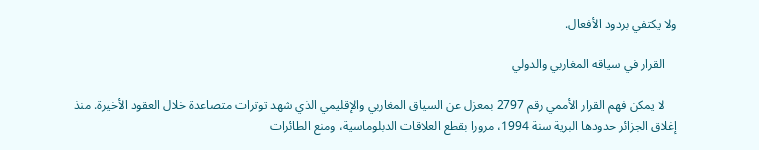ولا يكتفي بردود الأفعال.

    القرار في سياقه المغاربي والدولي

    لا يمكن فهم القرار الأممي رقم 2797 بمعزل عن السياق المغاربي والإقليمي الذي شهد توترات متصاعدة خلال العقود الأخيرة. منذ إغلاق الجزائر حدودها البرية سنة 1994، مرورا بقطع العلاقات الدبلوماسية، ومنع الطائرات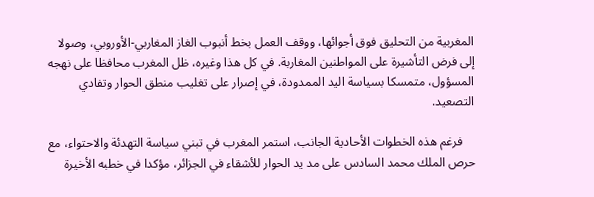المغربية من التحليق فوق أجوائها، ووقف العمل بخط أنبوب الغاز المغاربي-الأوروبي، وصولا إلى فرض التأشيرة على المواطنين المغاربة. في كل هذا وغيره، ظل المغرب محافظا على نهجه المسؤول، متمسكا بسياسة اليد الممدودة، في إصرار على تغليب منطق الحوار وتفادي التصعيد.

    فرغم هذه الخطوات الأحادية الجانب، استمر المغرب في تبني سياسة التهدئة والاحتواء، مع حرص الملك محمد السادس على مد يد الحوار للأشقاء في الجزائر، مؤكدا في خطبه الأخيرة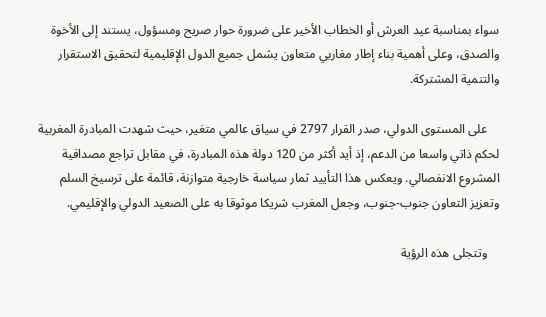سواء بمناسبة عيد العرش أو الخطاب الأخير على ضرورة حوار صريح ومسؤول، يستند إلى الأخوة والصدق، وعلى أهمية بناء إطار مغاربي متعاون يشمل جميع الدول الإقليمية لتحقيق الاستقرار والتنمية المشتركة.

    على المستوى الدولي، صدر القرار 2797 في سياق عالمي متغير، حيث شهدت المبادرة المغربية لحكم ذاتي واسعا من الدعم، إذ أيد أكثر من 120 دولة هذه المبادرة، في مقابل تراجع مصداقية المشروع الانفصالي. ويعكس هذا التأييد ثمار سياسة خارجية متوازنة، قائمة على ترسيخ السلم وتعزيز التعاون جنوب-جنوب، وجعل المغرب شريكا موثوقا به على الصعيد الدولي والإقليمي.

    وتتجلى هذه الرؤية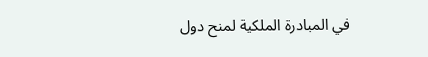في المبادرة الملكية لمنح دول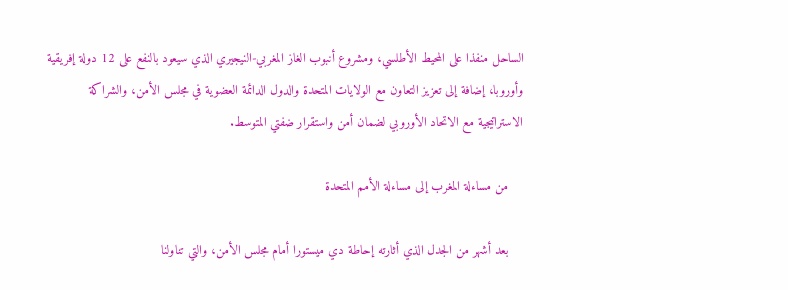الساحل منفذا على المحيط الأطلسي، ومشروع أنبوب الغاز المغربي-النيجيري الذي سيعود بالنفع على 12 دولة إفريقية وأوروبا، إضافة إلى تعزيز التعاون مع الولايات المتحدة والدول الدائمة العضوية في مجلس الأمن، والشراكة الاستراتيجية مع الاتحاد الأوروبي لضمان أمن واستقرار ضفتي المتوسط.

    من مساءلة المغرب إلى مساءلة الأمم المتحدة

    بعد أشهر من الجدل الذي أثارته إحاطة دي ميستورا أمام مجلس الأمن، والتي تناولنا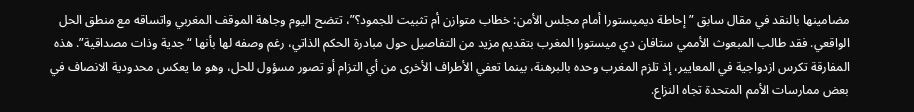مضامينها بالنقد في مقال سابق ” إحاطة ديميستورا أمام مجلس الأمن: خطاب متوازن أم تثبيت للجمود؟”، تتضح اليوم وجاهة الموقف المغربي واتساقه مع منطق الحل الواقعي. فقد طالب المبعوث الأممي ستافان دي ميستورا المغرب بتقديم مزيد من التفاصيل حول مبادرة الحكم الذاتي، رغم وصفه لها بأنها “جدية وذات مصداقية”. هذه المفارقة تكرس ازدواجية في المعايير، إذ تلزم المغرب وحده بالبرهنة، بينما تعفي الأطراف الأخرى من أي التزام أو تصور مسؤول للحل، وهو ما يعكس محدودية الانصاف في بعض ممارسات الأمم المتحدة تجاه النزاع.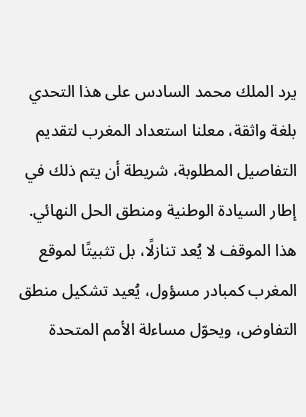يرد الملك محمد السادس على هذا التحدي بلغة واثقة، معلنا استعداد المغرب لتقديم التفاصيل المطلوبة، شريطة أن يتم ذلك في إطار السيادة الوطنية ومنطق الحل النهائي. هذا الموقف لا يُعد تنازلًا، بل تثبيتًا لموقع المغرب كمبادر مسؤول، يُعيد تشكيل منطق التفاوض، ويحوّل مساءلة الأمم المتحدة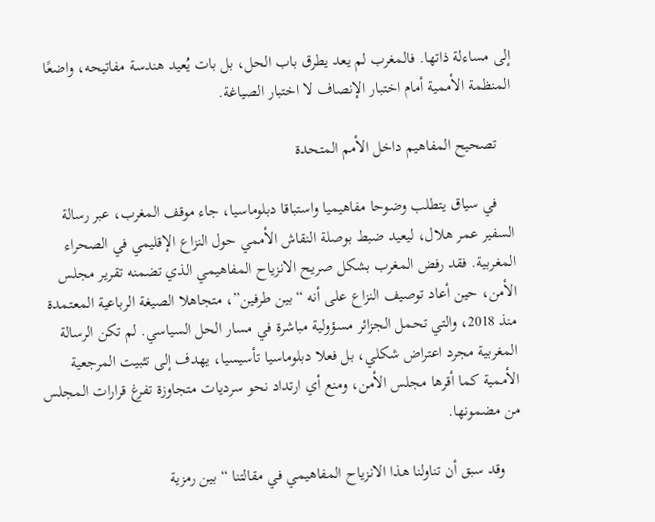إلى مساءلة ذاتها. فالمغرب لم يعد يطرق باب الحل، بل بات يُعيد هندسة مفاتيحه، واضعًا المنظمة الأممية أمام اختبار الإنصاف لا اختبار الصياغة.

    تصحيح المفاهيم داخل الأمم المتحدة

    في سياق يتطلب وضوحا مفاهيميا واستباقا دبلوماسيا، جاء موقف المغرب، عبر رسالة السفير عمر هلال، ليعيد ضبط بوصلة النقاش الأممي حول النزاع الإقليمي في الصحراء المغربية. فقد رفض المغرب بشكل صريح الانزياح المفاهيمي الذي تضمنه تقرير مجلس الأمن، حين أعاد توصيف النزاع على أنه “بين طرفين”، متجاهلا الصيغة الرباعية المعتمدة منذ 2018، والتي تحمل الجزائر مسؤولية مباشرة في مسار الحل السياسي. لم تكن الرسالة المغربية مجرد اعتراض شكلي، بل فعلا دبلوماسيا تأسيسيا، يهدف إلى تثبيت المرجعية الأممية كما أقرها مجلس الأمن، ومنع أي ارتداد نحو سرديات متجاوزة تفرغ قرارات المجلس من مضمونها.

    وقد سبق أن تناولنا هذا الانزياح المفاهيمي في مقالتنا “بين رمزية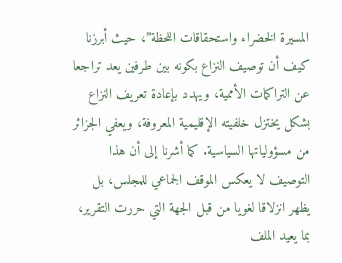المسيرة الخضراء واستحقاقات اللحظة”، حيث أبرزنا كيف أن توصيف النزاع بكونه بين طرفين يعد تراجعا عن التراكمات الأممية، ويهدد بإعادة تعريف النزاع بشكل يختزل خلفيته الإقليمية المعروفة، ويعفي الجزائر من مسؤولياتها السياسية. كما أشرنا إلى أن هذا التوصيف لا يعكس الموقف الجماعي للمجلس، بل يظهر انزلاقا لغويا من قبل الجهة التي حررت التقرير، بما يعيد الملف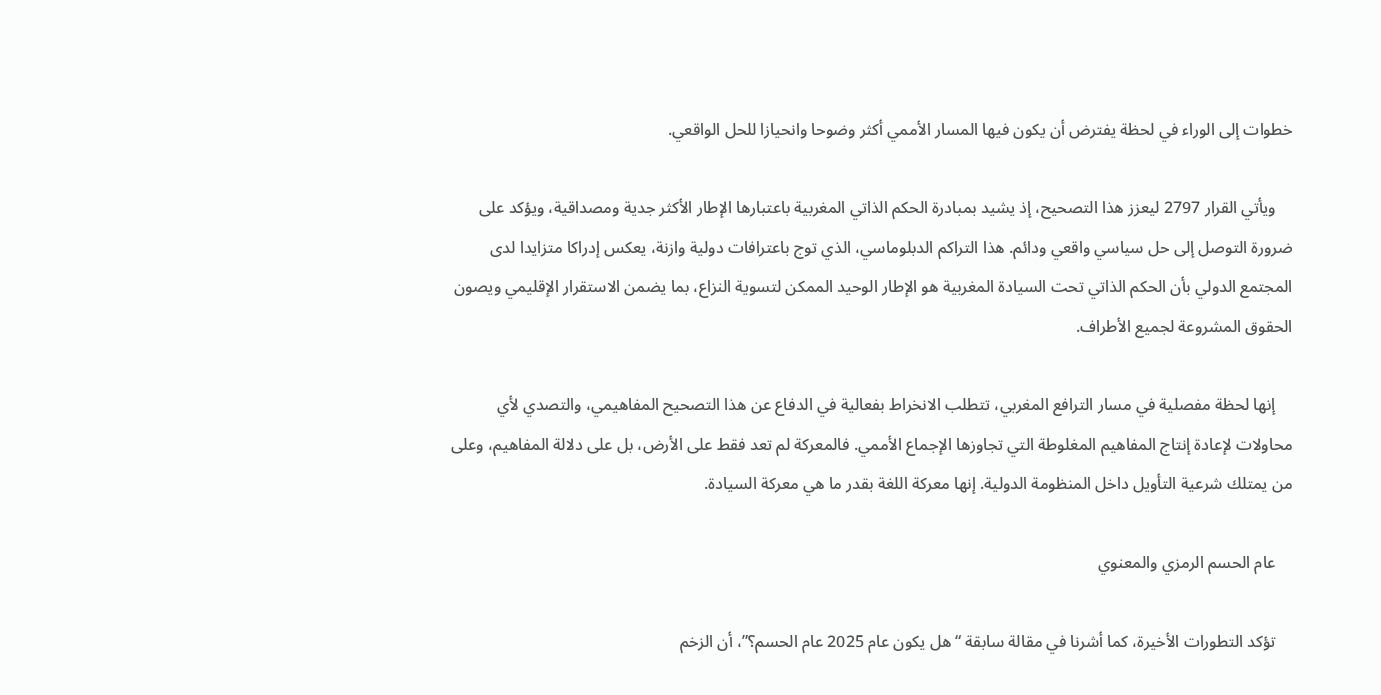خطوات إلى الوراء في لحظة يفترض أن يكون فيها المسار الأممي أكثر وضوحا وانحيازا للحل الواقعي.

    ويأتي القرار 2797 ليعزز هذا التصحيح، إذ يشيد بمبادرة الحكم الذاتي المغربية باعتبارها الإطار الأكثر جدية ومصداقية، ويؤكد على ضرورة التوصل إلى حل سياسي واقعي ودائم. هذا التراكم الدبلوماسي، الذي توج باعترافات دولية وازنة، يعكس إدراكا متزايدا لدى المجتمع الدولي بأن الحكم الذاتي تحت السيادة المغربية هو الإطار الوحيد الممكن لتسوية النزاع، بما يضمن الاستقرار الإقليمي ويصون الحقوق المشروعة لجميع الأطراف.

    إنها لحظة مفصلية في مسار الترافع المغربي، تتطلب الانخراط بفعالية في الدفاع عن هذا التصحيح المفاهيمي، والتصدي لأي محاولات لإعادة إنتاج المفاهيم المغلوطة التي تجاوزها الإجماع الأممي. فالمعركة لم تعد فقط على الأرض، بل على دلالة المفاهيم، وعلى من يمتلك شرعية التأويل داخل المنظومة الدولية. إنها معركة اللغة بقدر ما هي معركة السيادة.

    عام الحسم الرمزي والمعنوي

    تؤكد التطورات الأخيرة، كما أشرنا في مقالة سابقة “هل يكون عام 2025 عام الحسم؟”، أن الزخم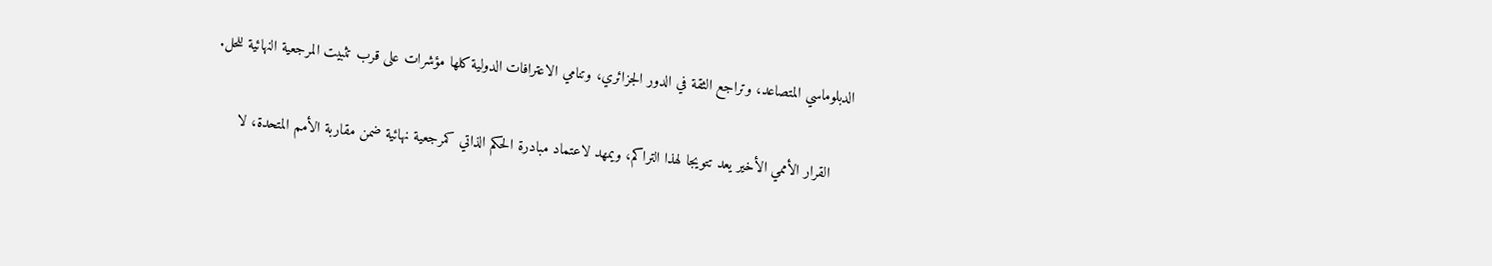الدبلوماسي المتصاعد، وتراجع الثقة في الدور الجزائري، وتنامي الاعترافات الدولية كلها مؤشرات على قرب تثبيت المرجعية النهائية للحل.

    القرار الأممي الأخير يعد تتويجا لهذا التراكم، ويمهد لاعتماد مبادرة الحكم الذاتي كمرجعية نهائية ضمن مقاربة الأمم المتحدة، لا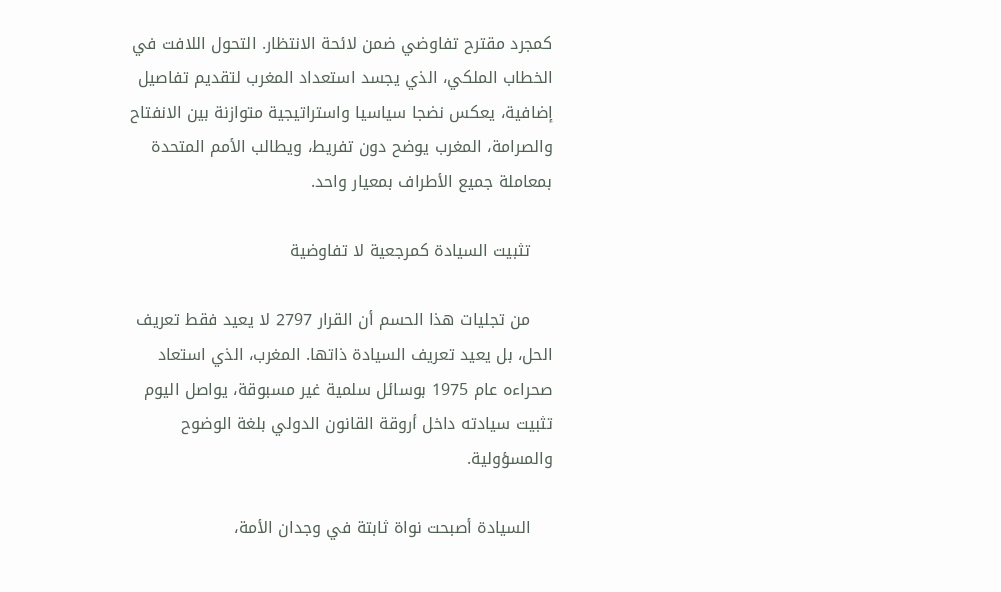كمجرد مقترح تفاوضي ضمن لائحة الانتظار. التحول اللافت في الخطاب الملكي، الذي يجسد استعداد المغرب لتقديم تفاصيل إضافية، يعكس نضجا سياسيا واستراتيجية متوازنة بين الانفتاح والصرامة، المغرب يوضح دون تفريط، ويطالب الأمم المتحدة بمعاملة جميع الأطراف بمعيار واحد.

    تثبيت السيادة كمرجعية لا تفاوضية

    من تجليات هذا الحسم أن القرار 2797 لا يعيد فقط تعريف الحل، بل يعيد تعريف السيادة ذاتها. المغرب، الذي استعاد صحراءه عام 1975 بوسائل سلمية غير مسبوقة، يواصل اليوم تثبيت سيادته داخل أروقة القانون الدولي بلغة الوضوح والمسؤولية.

    السيادة أصبحت نواة ثابتة في وجدان الأمة،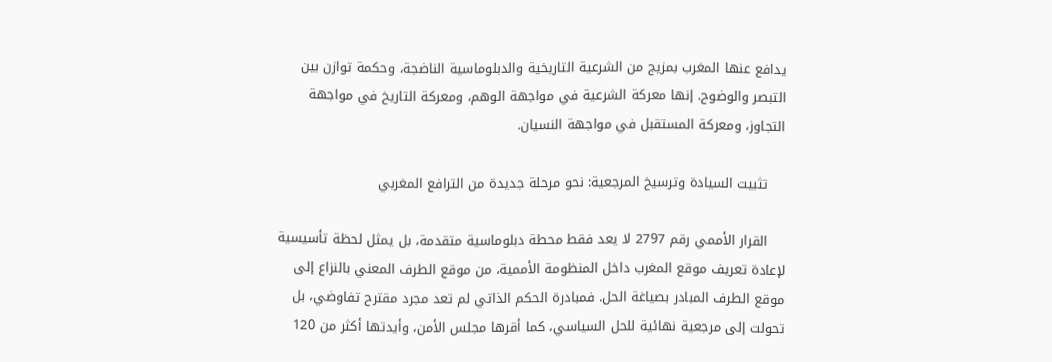يدافع عنها المغرب بمزيج من الشرعية التاريخية والدبلوماسية الناضجة، وحكمة توازن بين التبصر والوضوح. إنها معركة الشرعية في مواجهة الوهم، ومعركة التاريخ في مواجهة التجاوز، ومعركة المستقبل في مواجهة النسيان.

    تثبيت السيادة وترسيخ المرجعية: نحو مرحلة جديدة من الترافع المغربي

    القرار الأممي رقم 2797 لا يعد فقط محطة دبلوماسية متقدمة، بل يمثل لحظة تأسيسية لإعادة تعريف موقع المغرب داخل المنظومة الأممية، من موقع الطرف المعني بالنزاع إلى موقع الطرف المبادر بصياغة الحل. فمبادرة الحكم الذاتي لم تعد مجرد مقترح تفاوضي، بل تحولت إلى مرجعية نهائية للحل السياسي، كما أقرها مجلس الأمن، وأيدتها أكثر من 120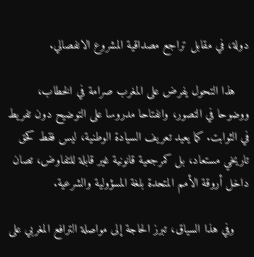دولة، في مقابل تراجع مصداقية المشروع الانفصالي.

    هذا التحول يفرض على المغرب صرامة في الخطاب، ووضوحا في التصور، وانفتاحا مدروسا على التوضيح دون تفريط في الثوابت. كما يعيد تعريف السيادة الوطنية، ليس فقط كحق تاريخي مستعاد، بل كمرجعية قانونية غير قابلة للتفاوض، تصان داخل أروقة الأمم المتحدة بلغة المسؤولية والشرعية.

    وفي هذا السياق، تبرز الحاجة إلى مواصلة الترافع المغربي على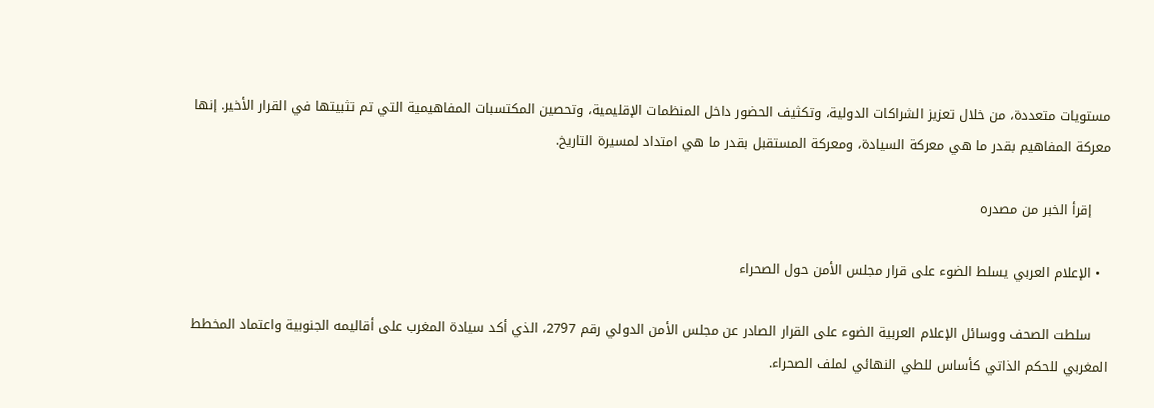مستويات متعددة، من خلال تعزيز الشراكات الدولية، وتكثيف الحضور داخل المنظمات الإقليمية، وتحصين المكتسبات المفاهيمية التي تم تثبيتها في القرار الأخير. إنها معركة المفاهيم بقدر ما هي معركة السيادة، ومعركة المستقبل بقدر ما هي امتداد لمسيرة التاريخ.

    إقرأ الخبر من مصدره

  • الإعلام العربي يسلط الضوء على قرار مجلس الأمن حول الصحراء

    سلطت الصحف ووسائل الإعلام العربية الضوء على القرار الصادر عن مجلس الأمن الدولي رقم 2797، الذي أكد سيادة المغرب على أقاليمه الجنوبية واعتماد المخطط المغربي للحكم الذاتي كأساس للطي النهائي لملف الصحراء.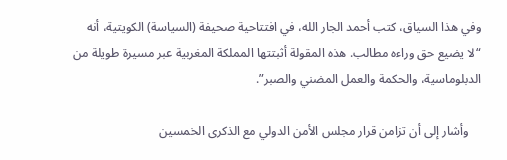وفي هذا السياق، كتب أحمد الجار الله، في افتتاحية صحيفة (السياسة) الكويتية، أنه “لا يضيع حق وراءه مطالب. هذه المقولة أثبتتها المملكة المغربية عبر مسيرة طويلة من الدبلوماسية، والحكمة والعمل المضني والصبر”.

    وأشار إلى أن تزامن قرار مجلس الأمن الدولي مع الذكرى الخمسين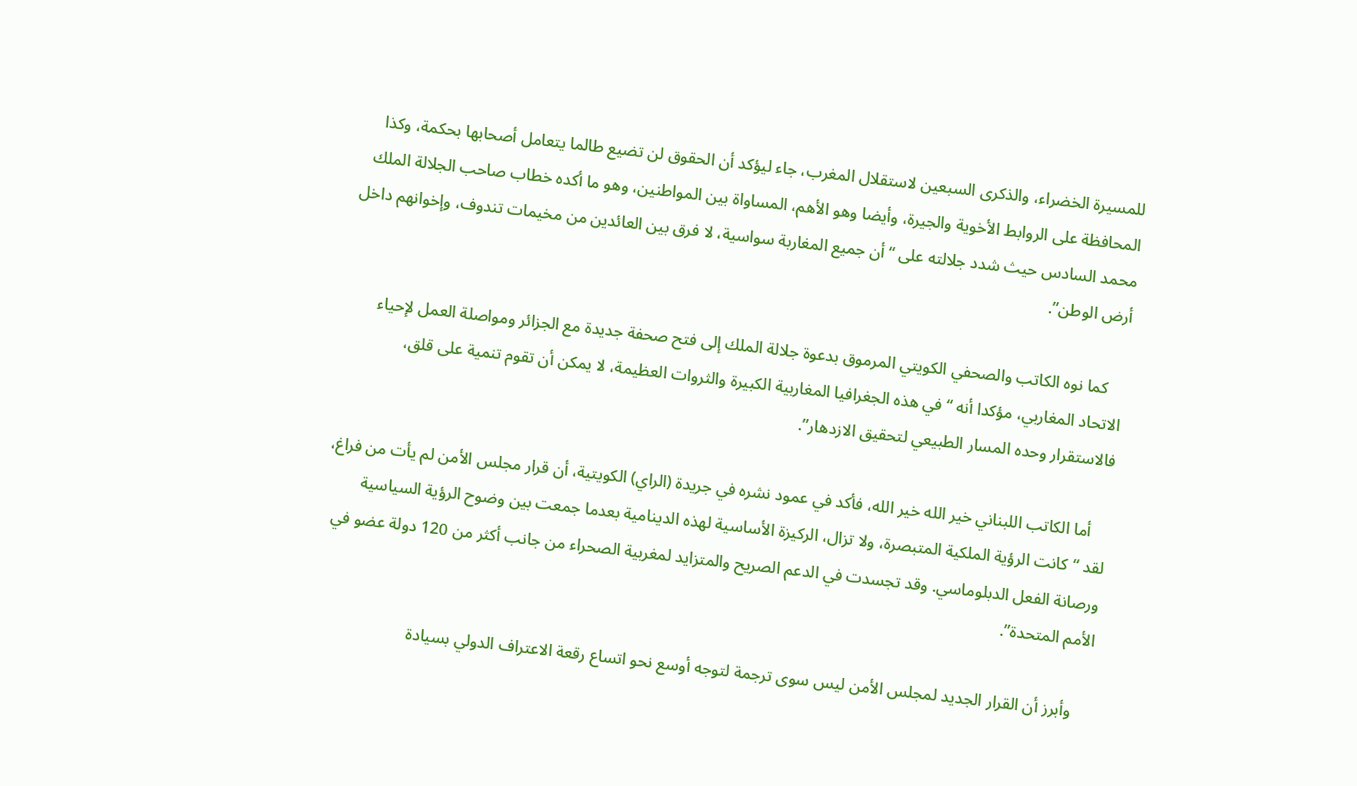للمسيرة الخضراء، والذكرى السبعين لاستقلال المغرب، جاء ليؤكد أن الحقوق لن تضيع طالما يتعامل أصحابها بحكمة، وكذا المحافظة على الروابط الأخوية والجيرة، وأيضا وهو الأهم، المساواة بين المواطنين، وهو ما أكده خطاب صاحب الجلالة الملك محمد السادس حيث شدد جلالته على “أن جميع المغاربة سواسية، لا فرق بين العائدين من مخيمات تندوف، وإخوانهم داخل أرض الوطن”.

    كما نوه الكاتب والصحفي الكويتي المرموق بدعوة جلالة الملك إلى فتح صحفة جديدة مع الجزائر ومواصلة العمل لإحياء الاتحاد المغاربي، مؤكدا أنه “في هذه الجغرافيا المغاربية الكبيرة والثروات العظيمة، لا يمكن أن تقوم تنمية على قلق، فالاستقرار وحده المسار الطبيعي لتحقيق الازدهار”.

    أما الكاتب اللبناني خير الله خير الله، فأكد في عمود نشره في جريدة (الراي) الكويتية، أن قرار مجلس الأمن لم يأت من فراغ، لقد “كانت الرؤية الملكية المتبصرة، ولا تزال، الركيزة الأساسية لهذه الدينامية بعدما جمعت بين وضوح الرؤية السياسية ورصانة الفعل الدبلوماسي. وقد تجسدت في الدعم الصريح والمتزايد لمغربية الصحراء من جانب أكثر من 120 دولة عضو في الأمم المتحدة”.

    وأبرز أن القرار الجديد لمجلس الأمن ليس سوى ترجمة لتوجه أوسع نحو اتساع رقعة الاعتراف الدولي بسيادة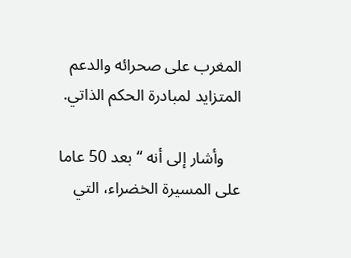المغرب على صحرائه والدعم المتزايد لمبادرة الحكم الذاتي.

    وأشار إلى أنه “بعد 50 عاما على المسيرة الخضراء، التي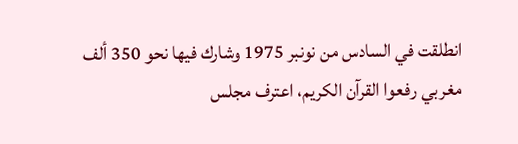انطلقت في السادس من نونبر 1975 وشارك فيها نحو 350 ألف مغربي رفعوا القرآن الكريم، اعترف مجلس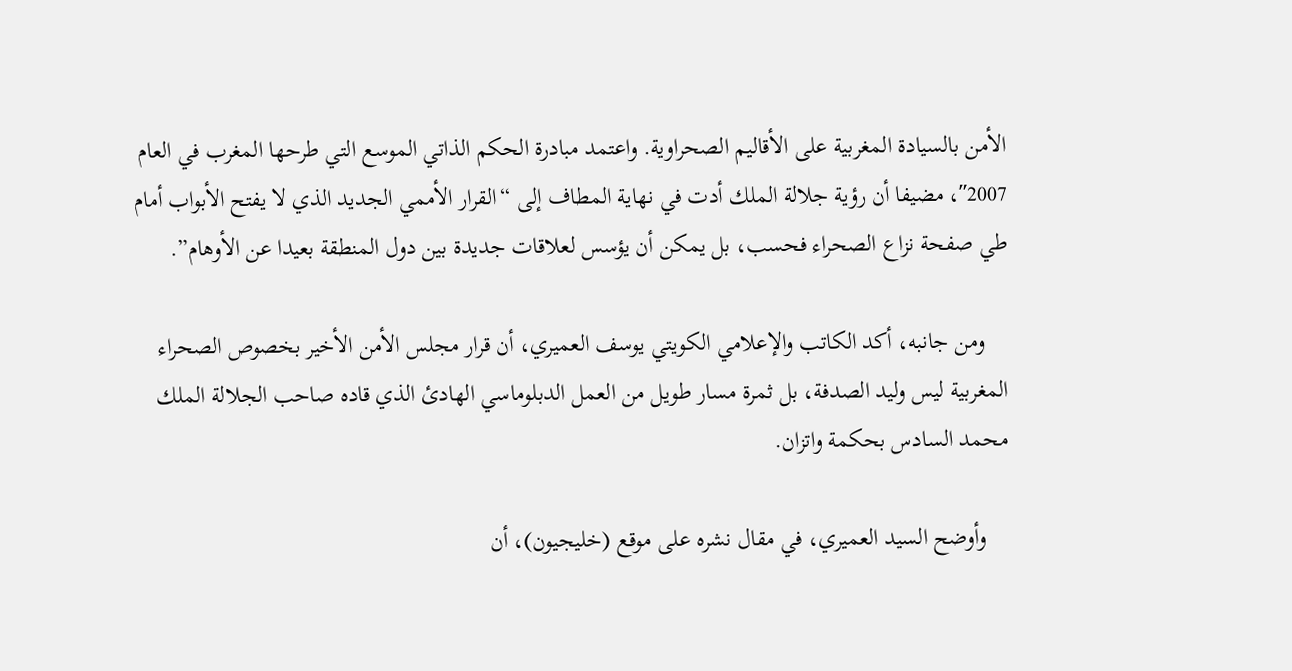الأمن بالسيادة المغربية على الأقاليم الصحراوية. واعتمد مبادرة الحكم الذاتي الموسع التي طرحها المغرب في العام 2007″، مضيفا أن رؤية جلالة الملك أدت في نهاية المطاف إلى “القرار الأممي الجديد الذي لا يفتح الأبواب أمام طي صفحة نزاع الصحراء فحسب، بل يمكن أن يؤسس لعلاقات جديدة بين دول المنطقة بعيدا عن الأوهام”.

    ومن جانبه، أكد الكاتب والإعلامي الكويتي يوسف العميري، أن قرار مجلس الأمن الأخير بخصوص الصحراء المغربية ليس وليد الصدفة، بل ثمرة مسار طويل من العمل الدبلوماسي الهادئ الذي قاده صاحب الجلالة الملك محمد السادس بحكمة واتزان.

    وأوضح السيد العميري، في مقال نشره على موقع (خليجيون)، أن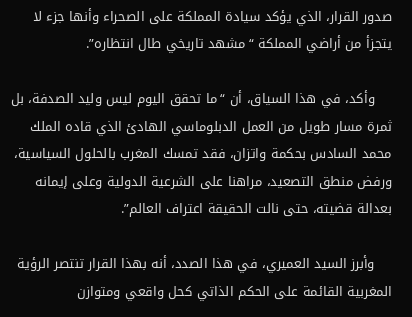صدور القرار، الذي يؤكد سيادة المملكة على الصحراء وأنها جزء لا يتجزأ من أراضي المملكة “مشهد تاريخي طال انتظاره”.

    وأكد، في هذا السياق، أن “ما تحقق اليوم ليس وليد الصدفة، بل ثمرة مسار طويل من العمل الدبلوماسي الهادئ الذي قاده الملك محمد السادس بحكمة واتزان، فقد تمسك المغرب بالحلول السياسية، ورفض منطق التصعيد، مراهنا على الشرعية الدولية وعلى إيمانه بعدالة قضيته، حتى نالت الحقيقة اعتراف العالم”.

    وأبرز السيد العميري، في هذا الصدد، أنه بهذا القرار تنتصر الرؤية المغربية القائمة على الحكم الذاتي كحل واقعي ومتوازن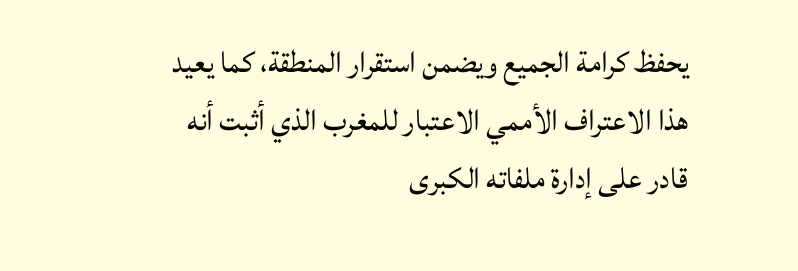يحفظ كرامة الجميع ويضمن استقرار المنطقة، كما يعيد هذا الاعتراف الأممي الاعتبار للمغرب الذي أثبت أنه قادر على إدارة ملفاته الكبرى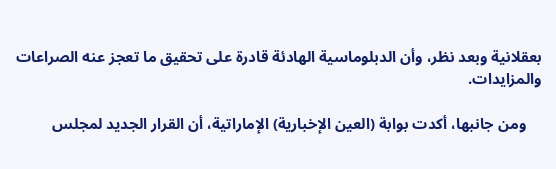بعقلانية وبعد نظر، وأن الدبلوماسية الهادئة قادرة على تحقيق ما تعجز عنه الصراعات والمزايدات.

    ومن جانبها، أكدت بوابة (العين الإخبارية) الإماراتية، أن القرار الجديد لمجلس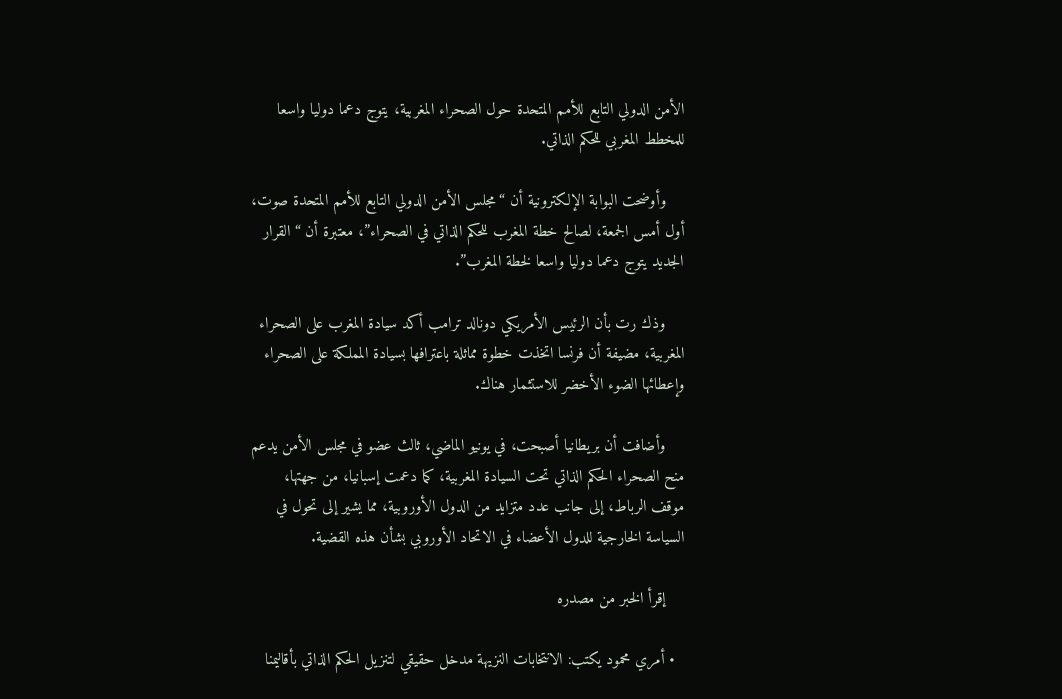الأمن الدولي التابع للأمم المتحدة حول الصحراء المغربية، يتوج دعما دوليا واسعا للمخطط المغربي للحكم الذاتي.

    وأوضحت البوابة الإلكترونية أن “مجلس الأمن الدولي التابع للأمم المتحدة صوت، أول أمس الجمعة، لصالح خطة المغرب للحكم الذاتي في الصحراء”، معتبرة أن “القرار الجديد يتوج دعما دوليا واسعا لخطة المغرب”.

    وذك رت بأن الرئيس الأمريكي دونالد ترامب أكد سيادة المغرب على الصحراء المغربية، مضيفة أن فرنسا اتخذت خطوة مماثلة باعترافها بسيادة المملكة على الصحراء وإعطائها الضوء الأخضر للاستثمار هناك.

    وأضافت أن بريطانيا أصبحت، في يونيو الماضي، ثالث عضو في مجلس الأمن يدعم منح الصحراء الحكم الذاتي تحت السيادة المغربية، كما دعمت إسبانيا، من جهتها، موقف الرباط، إلى جانب عدد متزايد من الدول الأوروبية، مما يشير إلى تحول في السياسة الخارجية للدول الأعضاء في الاتحاد الأوروبي بشأن هذه القضية.

    إقرأ الخبر من مصدره

  • أمري محمود يكتب: الانتخابات النزيهة مدخل حقيقي لتنزيل الحكم الذاتي بأقاليمنا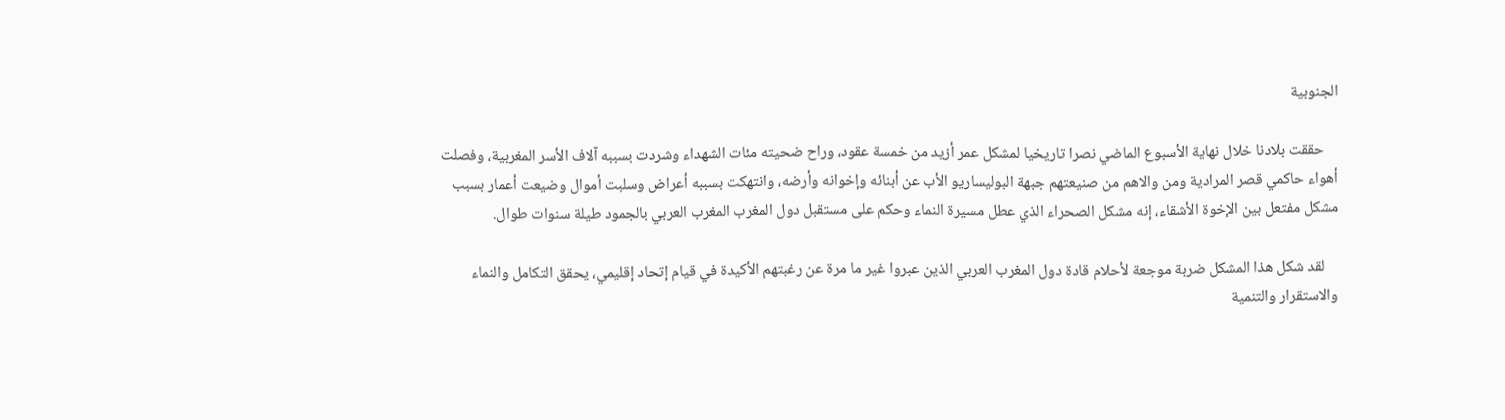الجنوبية

    حققت بلادنا خلال نهاية الأسبوع الماضي نصرا تاريخيا لمشكل عمر أزيد من خمسة عقود، وراح ضحيته مئات الشهداء وشردت بسببه آلاف الأسر المغربية، وفصلت أهواء حاكمي قصر المرادية ومن والاهم من صنيعتهم جبهة البوليساريو الأب عن أبنائه وإخوانه وأرضه، وانتهكت بسببه أعراض وسلبت أموال وضيعت أعمار بسبب مشكل مفتعل بين الإخوة الأشقاء، إنه مشكل الصحراء الذي عطل مسيرة النماء وحكم على مستقبل دول المغرب المغرب العربي بالجمود طيلة سنوات طوال.

    لقد شكل هذا المشكل ضربة موجعة لأحلام قادة دول المغرب العربي الذين عبروا غير ما مرة عن رغبتهم الأكيدة في قيام إتحاد إقليمي، يحقق التكامل والنماء والاستقرار والتنمية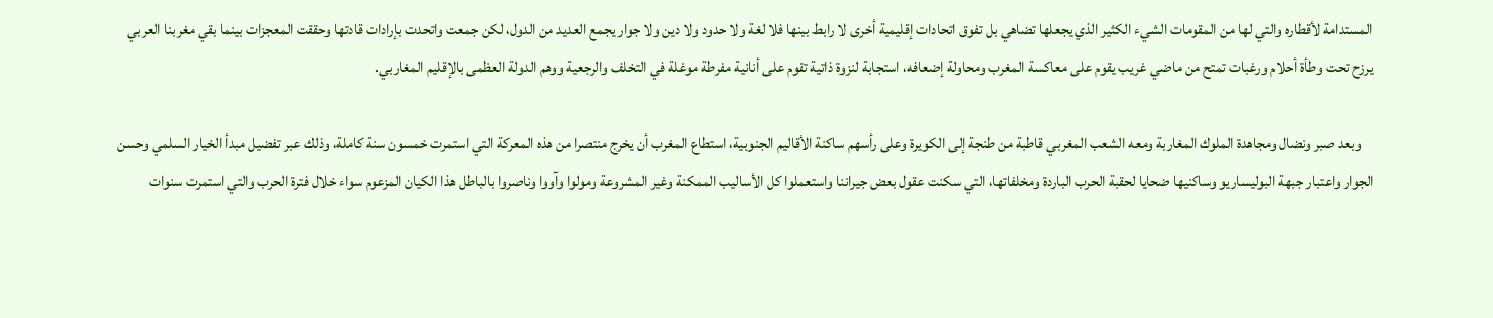المستدامة لأقطاره والتي لها من المقومات الشيء الكثير الذي يجعلها تضاهي بل تفوق اتحادات إقليمية أخرى لا رابط بينها فلا لغة ولا حدود ولا دين ولا جوار يجمع العديد من الدول، لكن جمعت واتحدت بإرادات قادتها وحققت المعجزات بينما بقي مغربنا العربي يرزح تحت وطأة أحلام ورغبات تمتح من ماضي غريب يقوم على معاكسة المغرب ومحاولة إضعافه، استجابة لنزوة ذاتية تقوم على أنانية مفرطة موغلة في التخلف والرجعية ووهم الدولة العظمى بالإقليم المغاربي.

    وبعد صبر ونضال ومجاهدة الملوك المغاربة ومعه الشعب المغربي قاطبة من طنجة إلى الكويرة وعلى رأسهم ساكنة الأقاليم الجنوبية، استطاع المغرب أن يخرج منتصرا من هذه المعركة التي استمرت خمسون سنة كاملة، وذلك عبر تفضيل مبدأ الخيار السلمي وحسن الجوار واعتبار جبهة البوليساريو وساكنيها ضحايا لحقبة الحرب الباردة ومخلفاتها، التي سكنت عقول بعض جيراننا واستعملوا كل الأساليب الممكنة وغير المشروعة ومولوا وآووا وناصروا بالباطل هذا الكيان المزعوم سواء خلال فترة الحرب والتي استمرت سنوات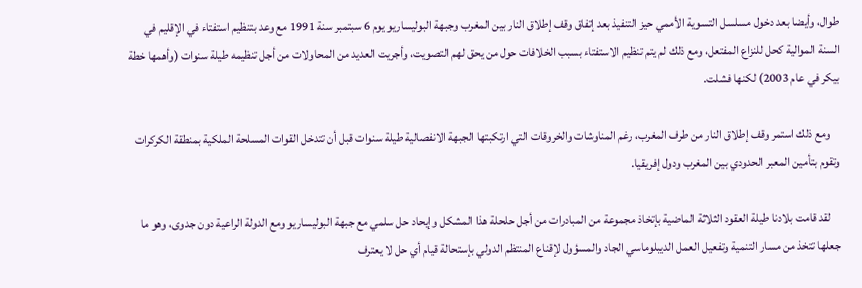طوال، وأيضا بعد دخول مسلسل التسوية الأممي حيز التنفيذ بعد إتفاق وقف إطلاق النار بين المغرب وجبهة البوليساريو يوم 6 سبتمبر سنة 1991 مع وعد بتنظيم استفتاء في الإقليم في السنة الموالية كحل للنزاع المفتعل، ومع ذلك لم يتم تنظيم الاستفتاء بسبب الخلافات حول من يحق لهم التصويت، وأجريت العديد من المحاولات من أجل تنظيمه طيلة سنوات (وأهمها خطة بيكر في عام 2003) لكنها فشلت.

    ومع ذلك استمر وقف إطلاق النار من طرف المغرب، رغم المناوشات والخروقات التي ارتكبتها الجبهة الانفصالية طيلة سنوات قبل أن تتدخل القوات المسلحة الملكية بمنطقة الكركرات وتقوم بتأمين المعبر الحدودي بين المغرب ودول إفريقيا.

    لقد قامت بلادنا طيلة العقود الثلاثة الماضية بإتخاذ مجموعة من المبادرات من أجل حلحلة هذا المشكل وإيحاد حل سلمي مع جبهة البوليساريو ومع الدولة الراعية دون جدوى، وهو ما جعلها تتخذ من مسار التنمية وتفعيل العمل الديبلوماسي الجاد والمسؤول لإقناع المنتظم الدولي بإستحالة قيام أي حل لا يعترف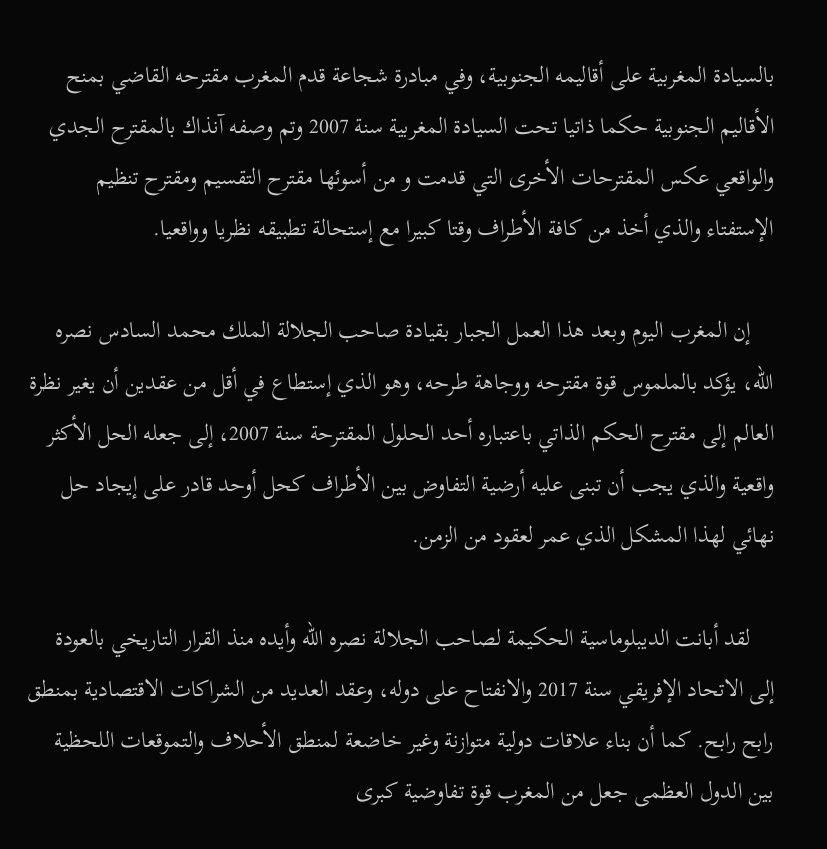بالسيادة المغربية على أقاليمه الجنوبية، وفي مبادرة شجاعة قدم المغرب مقترحه القاضي بمنح الأقاليم الجنوبية حكما ذاتيا تحت السيادة المغربية سنة 2007 وتم وصفه آنذاك بالمقترح الجدي والواقعي عكس المقترحات الأخرى التي قدمت و من أسوئها مقترح التقسيم ومقترح تنظيم الإستفتاء والذي أخذ من كافة الأطراف وقتا كبيرا مع إستحالة تطبيقه نظريا وواقعيا.

    إن المغرب اليوم وبعد هذا العمل الجبار بقيادة صاحب الجلالة الملك محمد السادس نصره الله، يؤكد بالملموس قوة مقترحه ووجاهة طرحه، وهو الذي إستطاع في أقل من عقدين أن يغير نظرة العالم إلى مقترح الحكم الذاتي باعتباره أحد الحلول المقترحة سنة 2007، إلى جعله الحل الأكثر واقعية والذي يجب أن تبنى عليه أرضية التفاوض بين الأطراف كحل أوحد قادر على إيجاد حل نهائي لهذا المشكل الذي عمر لعقود من الزمن.

    لقد أبانت الديبلوماسية الحكيمة لصاحب الجلالة نصره الله وأيده منذ القرار التاريخي بالعودة إلى الاتحاد الإفريقي سنة 2017 والانفتاح على دوله، وعقد العديد من الشراكات الاقتصادية بمنطق رابح رابح. كما أن بناء علاقات دولية متوازنة وغير خاضعة لمنطق الأحلاف والتموقعات اللحظية بين الدول العظمى جعل من المغرب قوة تفاوضية كبرى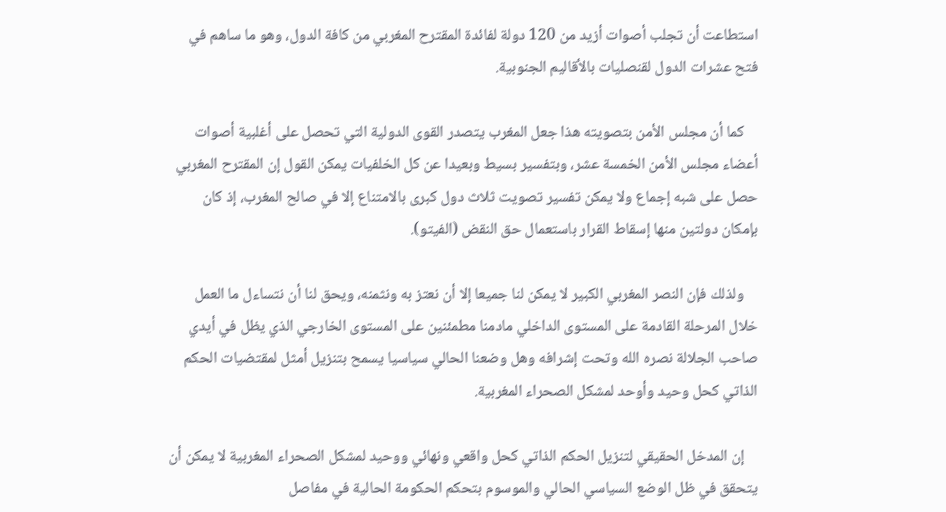استطاعت أن تجلب أصوات أزيد من 120 دولة لفائدة المقترح المغربي من كافة الدول، وهو ما ساهم في فتح عشرات الدول لقنصليات بالأقاليم الجنوبية.

    كما أن مجلس الأمن بتصويته هذا جعل المغرب يتصدر القوى الدولية التي تحصل على أغلبية أصوات أعضاء مجلس الأمن الخمسة عشر، وبتفسير بسيط وبعيدا عن كل الخلفيات يمكن القول إن المقترح المغربي حصل على شبه إجماع ولا يمكن تفسير تصويت ثلاث دول كبرى بالامتناع إلا في صالح المغرب، إذ كان بإمكان دولتين منها إسقاط القرار باستعمال حق النقض (الفيتو).

    ولذلك فإن النصر المغربي الكبير لا يمكن لنا جميعا إلا أن نعتز به ونثمنه، ويحق لنا أن نتساءل ما العمل خلال المرحلة القادمة على المستوى الداخلي مادمنا مطمئنين على المستوى الخارجي الذي يظل في أيدي صاحب الجلالة نصره الله وتحت إشرافه وهل وضعنا الحالي سياسيا يسمح بتنزيل أمثل لمقتضيات الحكم الذاتي كحل وحيد وأوحد لمشكل الصحراء المغربية.

    إن المدخل الحقيقي لتنزيل الحكم الذاتي كحل واقعي ونهائي ووحيد لمشكل الصحراء المغربية لا يمكن أن يتحقق في ظل الوضع السياسي الحالي والموسوم بتحكم الحكومة الحالية في مفاصل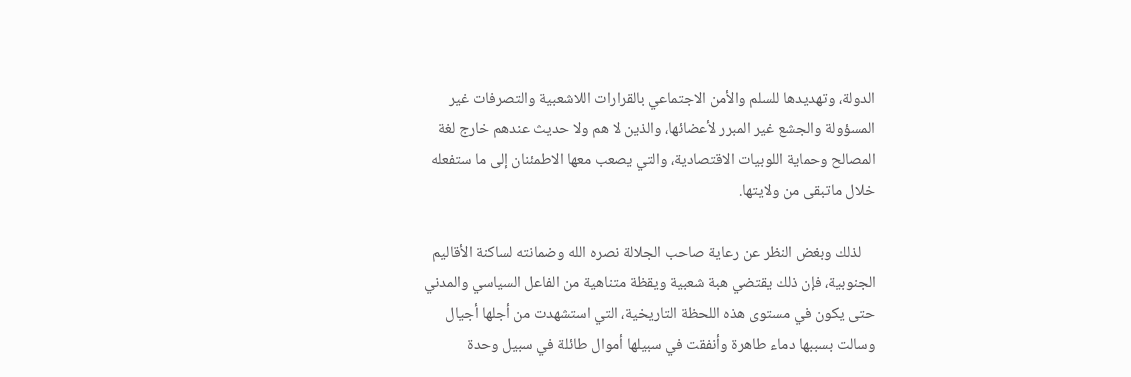الدولة، وتهديدها للسلم والأمن الاجتماعي بالقرارات اللاشعبية والتصرفات غير المسؤولة والجشع غير المبرر لأعضائها، والذين لا هم ولا حديث عندهم خارج لغة المصالح وحماية اللوبيات الاقتصادية، والتي يصعب معها الاطمئنان إلى ما ستفعله خلال ماتبقى من ولايتها.

    لذلك وبغض النظر عن رعاية صاحب الجلالة نصره الله وضمانته لساكنة الأقاليم الجنوبية، فإن ذلك يقتضي هبة شعبية ويقظة متناهية من الفاعل السياسي والمدني حتى يكون في مستوى هذه اللحظة التاريخية، التي استشهدت من أجلها أجيال وسالت بسببها دماء طاهرة وأنفقت في سبيلها أموال طائلة في سبيل وحدة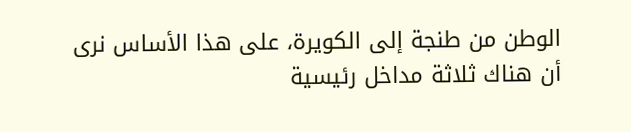الوطن من طنجة إلى الكويرة، على هذا الأساس نرى أن هناك ثلاثة مداخل رئيسية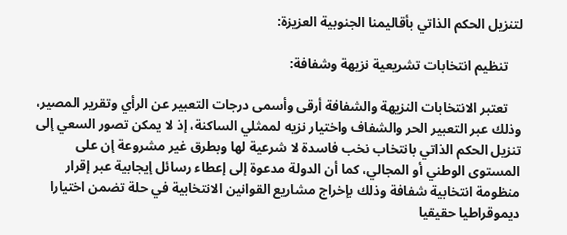لتنزيل الحكم الذاتي بأقاليمنا الجنوبية العزيزة:

    تنظيم انتخابات تشريعية نزيهة وشفافة:

    تعتبر الانتخابات النزيهة والشفافة أرقى وأسمى درجات التعبير عن الرأي وتقرير المصير، وذلك عبر التعبير الحر والشفاف واختيار نزيه لممثلي الساكنة، إذ لا يمكن تصور السعي إلى تنزيل الحكم الذاتي بانتخاب نخب فاسدة لا شرعية لها وبطرق غير مشروعة إن على المستوى الوطني أو المجالي، كما أن الدولة مدعوة إلى إعطاء رسائل إيجابية عبر إقرار منظومة انتخابية شفافة وذلك بإخراج مشاريع القوانين الانتخابية في حلة تضمن اختيارا ديموقراطيا حقيقيا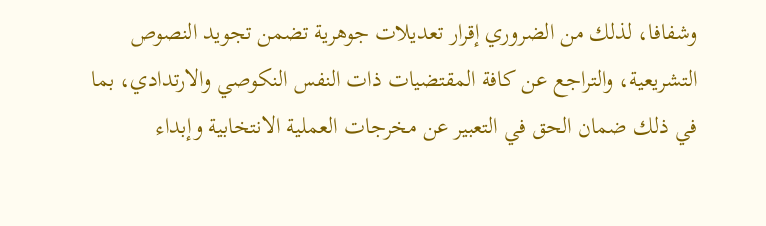وشفافا، لذلك من الضروري إقرار تعديلات جوهرية تضمن تجويد النصوص التشريعية، والتراجع عن كافة المقتضيات ذات النفس النكوصي والارتدادي، بما في ذلك ضمان الحق في التعبير عن مخرجات العملية الانتخابية وإبداء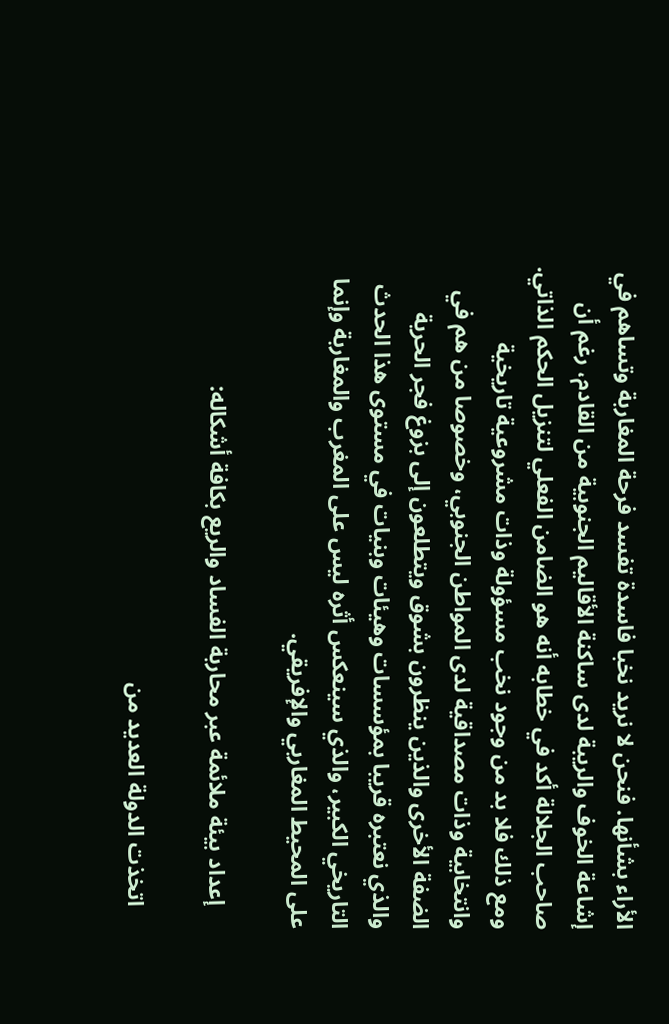الأراء بشأنها. فنحن لا نريد نخبا فاسدة تفسد فرحة المغاربة وتساهم في إشاعة الخوف والريبة لدى ساكنة الأقاليم الجنوبية من القادم، رغم أن صاحب الجلالة أكد في خطابه أنه هو الضامن الفعلي لتنزيل الحكم الذاتي. ومع ذلك فلا بد من وجود نخب مسؤولة وذات مشروعية تاريخية وانتخابية وذات مصداقية لدى المواطن الجنوبي، وخصوصا من هم في الضفة الأخرى والذين ينظرون بشوق ويتطلعون إلى بزوغ فجر الحرية والذي نعتبره قريبا بمؤسسات وهيئات وبنيات في مستوى هذا الحدث التاريخي الكبير، والذي سينعكس أثره ليس على المغرب والمغاربة وإنما على المحيط المغاربي والإفريقي.

    إعداد بيئة ملائمة عبر محاربة الفساد والريع بكافة أشكاله:

    اتخذت الدولة العديد من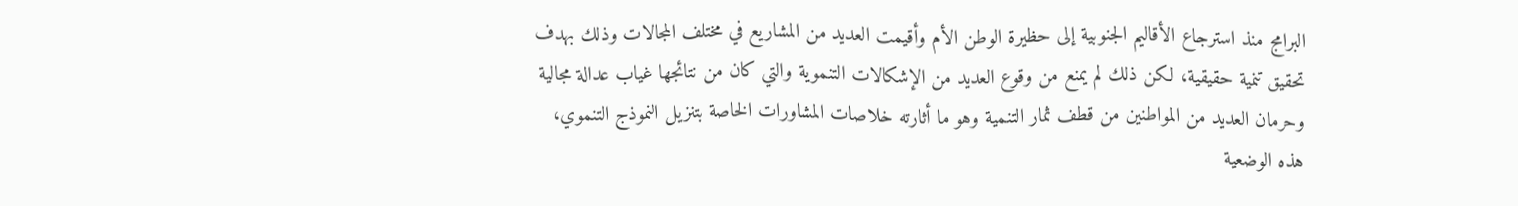البرامج منذ استرجاع الأقاليم الجنوبية إلى حظيرة الوطن الأم وأقيمت العديد من المشاريع في مختلف المجالات وذلك بهدف تحقيق تنمية حقيقية، لكن ذلك لم يمنع من وقوع العديد من الإشكالات التنموية والتي كان من نتائجها غياب عدالة مجالية وحرمان العديد من المواطنين من قطف ثمار التنمية وهو ما أثارته خلاصات المشاورات الخاصة بتنزيل النموذج التنموي، هذه الوضعية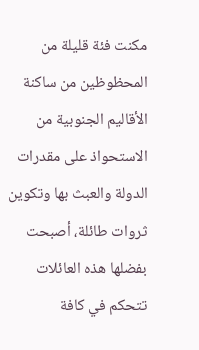مكنت فئة قليلة من المحظوظين من ساكنة الأقاليم الجنوبية من الاستحواذ على مقدرات الدولة والعبث بها وتكوين ثروات طائلة، أصبحت بفضلها هذه العائلات تتحكم في كافة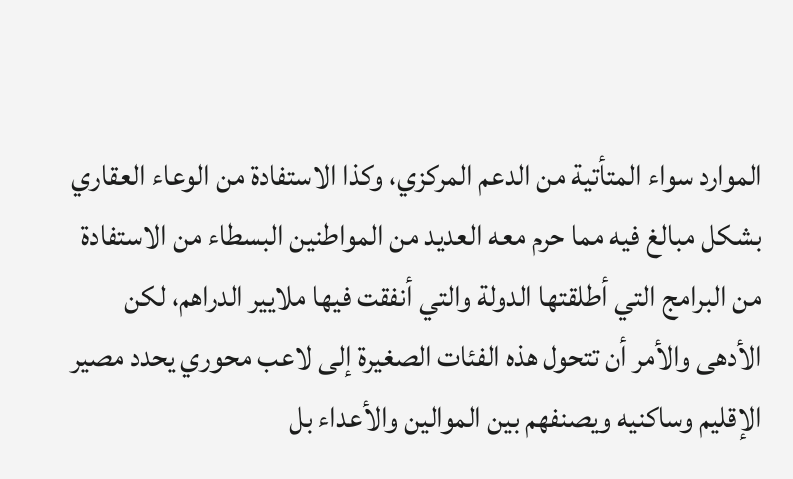الموارد سواء المتأتية من الدعم المركزي، وكذا الاستفادة من الوعاء العقاري بشكل مبالغ فيه مما حرم معه العديد من المواطنين البسطاء من الاستفادة من البرامج التي أطلقتها الدولة والتي أنفقت فيها ملايير الدراهم، لكن الأدهى والأمر أن تتحول هذه الفئات الصغيرة إلى لاعب محوري يحدد مصير الإقليم وساكنيه ويصنفهم بين الموالين والأعداء بل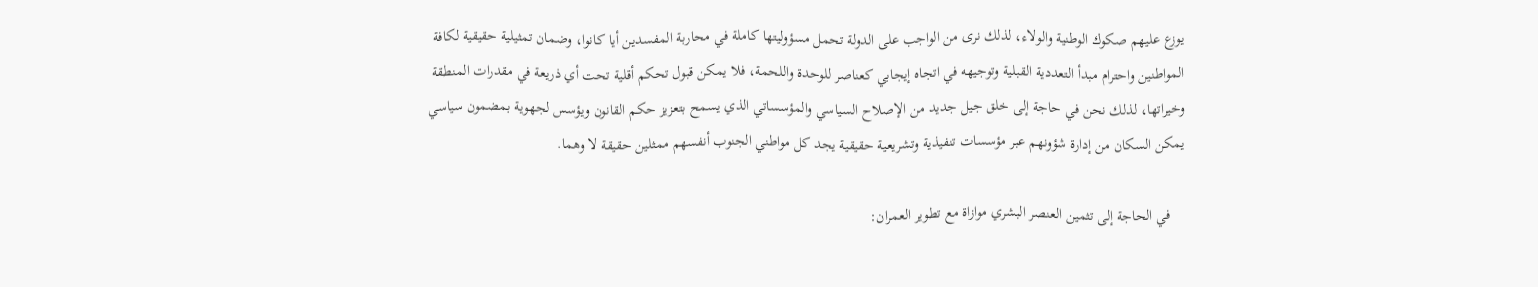يوزع عليهم صكوك الوطنية والولاء، لذلك نرى من الواجب على الدولة تحمل مسؤوليتها كاملة في محاربة المفسدين أيا كانوا، وضمان تمثيلية حقيقية لكافة المواطنين واحترام مبدأ التعددية القبلية وتوجيهه في اتجاه إيجابي كعناصر للوحدة واللحمة، فلا يمكن قبول تحكم أقلية تحت أي ذريعة في مقدرات المنطقة وخيراتها، لذلك نحن في حاجة إلى خلق جيل جديد من الإصلاح السياسي والمؤسساتي الذي يسمح بتعزيز حكم القانون ويؤسس لجهوية بمضمون سياسي يمكن السكان من إدارة شؤونهم عبر مؤسسات تنفيذية وتشريعية حقيقية يجد كل مواطني الجنوب أنفسهم ممثلين حقيقة لا وهما.

    في الحاجة إلى تثمين العنصر البشري موازاة مع تطوير العمران: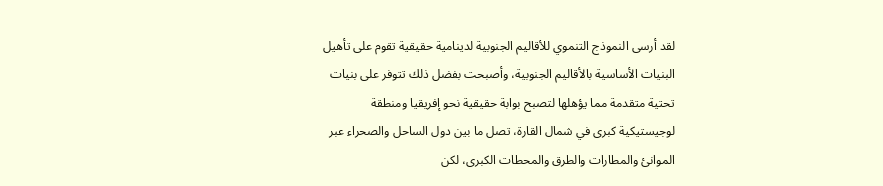لقد أرسى النموذج التنموي للأقاليم الجنوبية لدينامية حقيقية تقوم على تأهيل البنيات الأساسية بالأقاليم الجنوبية، وأصبحت بفضل ذلك تتوفر على بنيات تحتية متقدمة مما يؤهلها لتصبح بوابة حقيقية نحو إفريقيا ومنطقة لوجيستيكية كبرى في شمال القارة، تصل ما بين دول الساحل والصحراء عبر الموانئ والمطارات والطرق والمحطات الكبرى، لكن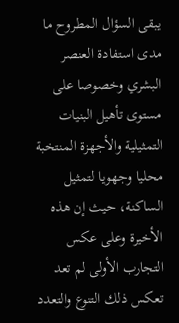يبقى السؤال المطروح ما مدى استفادة العنصر البشري وخصوصا على مستوى تأهيل البنيات التمثيلية والأجهزة المنتخبة محليا وجهويا لتمثيل الساكنة، حيث إن هذه الأخيرة وعلى عكس التجارب الأولى لم تعد تعكس ذلك التنوع والتعدد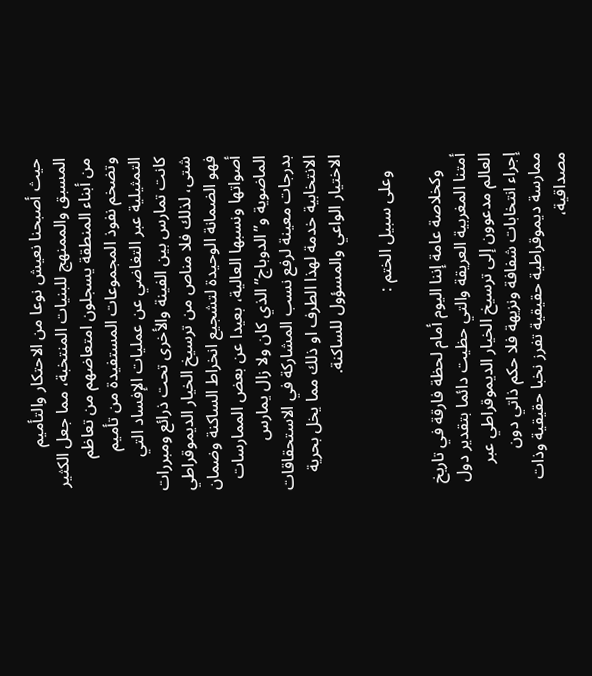حيث أصبحنا نعيش نوعا من الاحتكار والتأميم المسبق والممنهج للبنيات المنتخبة، مما جعل الكثير من أبناء المنطقة يسجلون امتعاضهم من تعاظم وتضخم نفوذ المجموعات المستفيدة من تأميم التمثيلية عبر التغاضي عن عمليات الإفساد التي كانت تمارس بين الفينة والأخرى تحت ذرائع ومبررات شتى، لذلك فلا مناص من ترسيخ الخيار الديموقراطي فهو الضمانة الوحيدة لتشجيع انخراط الساكنة وضمان أصواتها ونسبها العالية، بعيدا عن بعض الممارسات الماضوية و”الدوباج” الذي كان ولا زال يمارس بدرجات معينة لرفع نسب المشاركة في الاستحقاقات الانتخابية خدمة لهذا الطرف او ذلك مما يخل بحرية الاختيار الواعي والمسؤول للساكنة.

    وعلى سبيل الختم :

    وكخلاصة عامة إننا اليوم أمام لحظة فارقة في تاريخ أمتنا المغربية العريقة والتي حظيت دائما بتقدير دول العالم مدعوون إلى ترسيخ الخيار الديموقراطي عبر إجراء انتخابات شفافة ونزيهة فلا حكم ذاتي دون ممارسة ديموقراطية حقيقية تفرز نخبا حقيقية وذات مصداقية،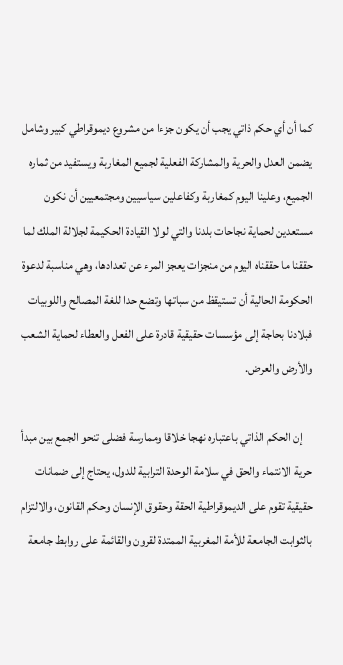كما أن أي حكم ذاتي يجب أن يكون جزءا من مشروع ديموقراطي كبير وشامل يضمن العدل والحرية والمشاركة الفعلية لجميع المغاربة ويستفيد من ثماره الجميع، وعلينا اليوم كمغاربة وكفاعلين سياسيين ومجتمعيين أن نكون مستعدين لحماية نجاحات بلدنا والتي لولا القيادة الحكيمة لجلالة الملك لما حققنا ما حققناه اليوم من منجزات يعجز المرء عن تعدادها، وهي مناسبة لدعوة الحكومة الحالية أن تستيقظ من سباتها وتضع حدا للغة المصالح واللوبيات فبلادنا بحاجة إلى مؤسسات حقيقية قادرة على الفعل والعطاء لحماية الشعب والأرض والعرض.

    إن الحكم الذاتي باعتباره نهجا خلاقا وممارسة فضلى تنحو الجمع بين مبدأ حرية الانتماء والحق في سلامة الوحدة الترابية للدول، يحتاج إلى ضمانات حقيقية تقوم على الديموقراطية الحقة وحقوق الإنسان وحكم القانون، والالتزام بالثوابت الجامعة للأمة المغربية الممتدة لقرون والقائمة على روابط جامعة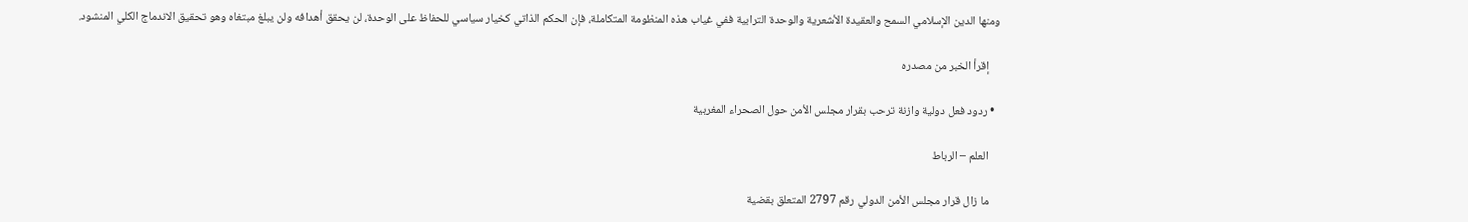ومنها الدين الإسلامي السمح والعقيدة الأشعرية والوحدة الترابية ففي غياب هذه المنظومة المتكاملة، فإن الحكم الذاتي كخيار سياسي للحفاظ على الوحدة، لن يحقق أهدافه ولن يبلغ مبتغاه وهو تحقيق الاندماج الكلي المنشود.

    إقرأ الخبر من مصدره

  • ردود فعل دولية وازنة ترحب بقرار مجلس الأمن حول الصحراء المغربية

    العلم – الرباط

    ما زال قرار مجلس الأمن الدولي رقم 2797 المتعلق بقضية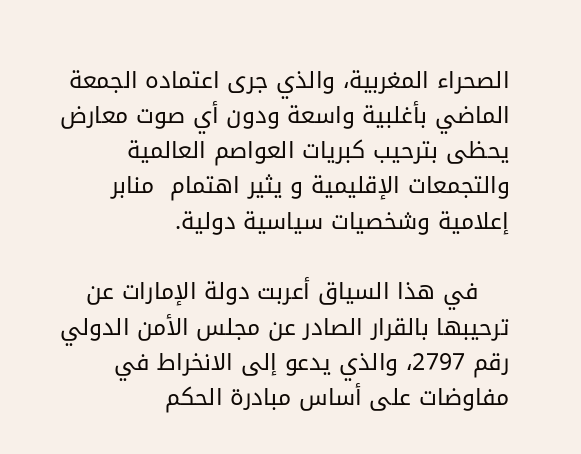الصحراء المغربية، والذي جرى اعتماده الجمعة الماضي بأغلبية واسعة ودون أي صوت معارض يحظى بترحيب كبريات العواصم العالمية والتجمعات الإقليمية و يثير اهتمام  منابر إعلامية وشخصيات سياسية دولية.

    في هذا السياق أعربت دولة الإمارات عن ترحيبها بالقرار الصادر عن مجلس الأمن الدولي رقم 2797، والذي يدعو إلى الانخراط في مفاوضات على أساس مبادرة الحكم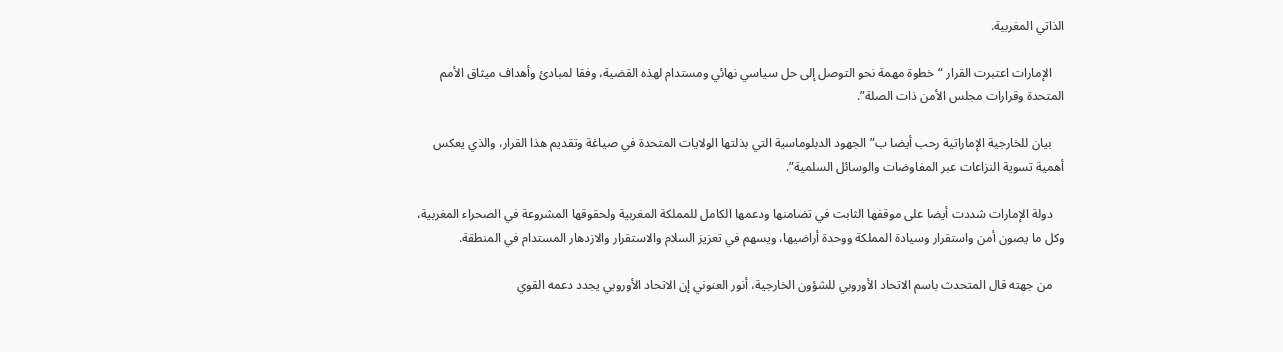الذاتي المغربية.

    الإمارات اعتبرت القرار “خطوة مهمة نحو التوصل إلى حل سياسي نهائي ومستدام لهذه القضية، وفقا لمبادئ وأهداف ميثاق الأمم المتحدة وقرارات مجلس الأمن ذات الصلة”.

    بيان للخارجية الإماراتية رحب أيضا ب”الجهود الدبلوماسية التي بذلتها الولايات المتحدة في صياغة وتقديم هذا القرار، والذي يعكس أهمية تسوية النزاعات عبر المفاوضات والوسائل السلمية”.

    دولة الإمارات شددت أيضا على موقفها الثابت في تضامنها ودعمها الكامل للمملكة المغربية ولحقوقها المشروعة في الصحراء المغربية، وكل ما يصون أمن واستقرار وسيادة المملكة ووحدة أراضيها، ويسهم في تعزيز السلام والاستقرار والازدهار المستدام في المنطقة.

    من جهته قال المتحدث باسم الاتحاد الأوروبي للشؤون الخارجية، أنور العنوني إن الاتحاد الأوروبي يجدد دعمه القوي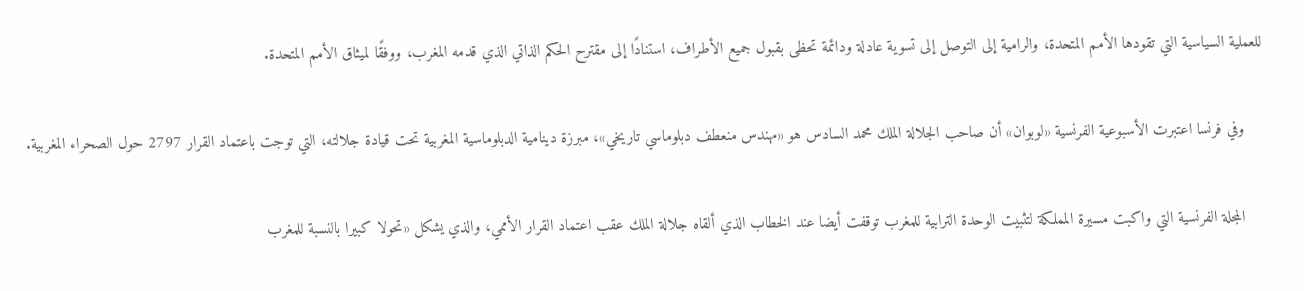للعملية السياسية التي تقودها الأمم المتحدة، والرامية إلى التوصل إلى تسوية عادلة ودائمة تحظى بقبول جميع الأطراف، استنادًا إلى مقترح الحكم الذاتي الذي قدمه المغرب، ووفقًا لميثاق الأمم المتحدة.

    وفي فرنسا اعتبرت الأسبوعية الفرنسية «لوبوان» أن صاحب الجلالة الملك محمد السادس هو «مهندس منعطف دبلوماسي تاريخي»، مبرزة دينامية الدبلوماسية المغربية تحت قيادة جلالته، التي توجت باعتماد القرار 2797 حول الصحراء المغربية.

    المجلة الفرنسية التي واكبت مسيرة المملكة لتثبيت الوحدة الترابية للمغرب توقفت أيضا عند الخطاب الذي ألقاه جلالة الملك عقب اعتماد القرار الأممي، والذي يشكل «تحولا كبيرا بالنسبة للمغرب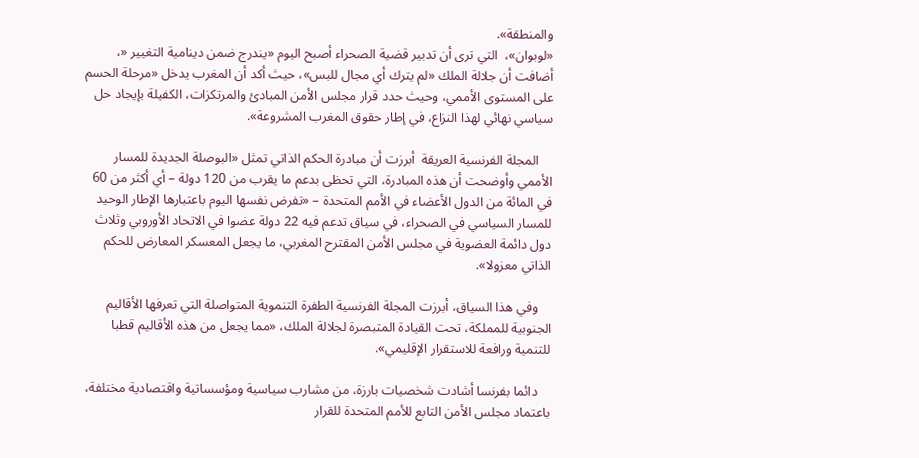والمنطقة».
«لوبوان»،  التي ترى أن تدبير قضية الصحراء أصبح اليوم «يندرج ضمن دينامية التغيير «، أضافت أن جلالة الملك «لم يترك أي مجال للبس»، حيث أكد أن المغرب يدخل «مرحلة الحسم على المستوى الأممي، وحيث حدد قرار مجلس الأمن المبادئ والمرتكزات، الكفيلة بإيجاد حل سياسي نهائي لهذا النزاع، في إطار حقوق المغرب المشروعة».

    المجلة الفرنسية العريقة  أبرزت أن مبادرة الحكم الذاتي تمثل «البوصلة الجديدة للمسار الأممي وأوضحت أن هذه المبادرة، التي تحظى بدعم ما يقرب من 120 دولة – أي أكثر من 60 في المائة من الدول الأعضاء في الأمم المتحدة – «تفرض نفسها اليوم باعتبارها الإطار الوحيد للمسار السياسي في الصحراء، في سياق تدعم فيه 22 دولة عضوا في الاتحاد الأوروبي وثلاث دول دائمة العضوية في مجلس الأمن المقترح المغربي، ما يجعل المعسكر المعارض للحكم الذاتي معزولا».

    وفي هذا السياق، أبرزت المجلة الفرنسية الطفرة التنموية المتواصلة التي تعرفها الأقاليم الجنوبية للمملكة، تحت القيادة المتبصرة لجلالة الملك، «مما يجعل من هذه الأقاليم قطبا للتنمية ورافعة للاستقرار الإقليمي».

    دائما بفرنسا أشادت شخصيات بارزة، من مشارب سياسية ومؤسساتية واقتصادية مختلفة، باعتماد مجلس الأمن التابع للأمم المتحدة للقرار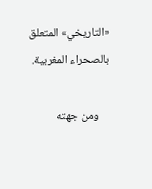«التاريخي» المتعلق بالصحراء المغربية.

    ومن جهته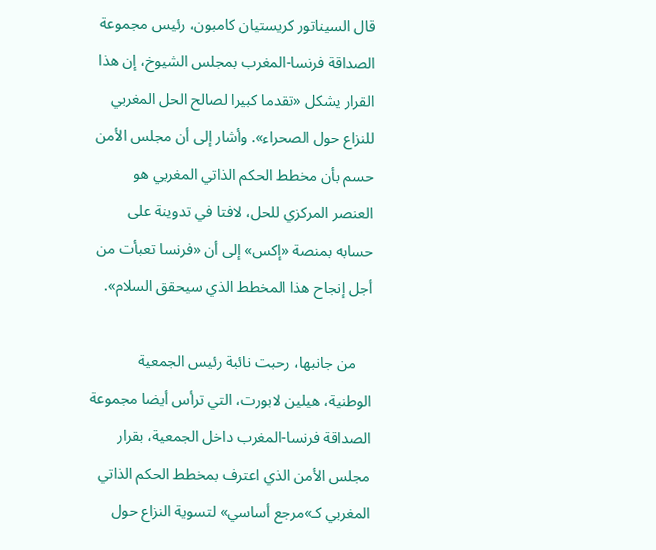قال السيناتور كريستيان كامبون، رئيس مجموعة الصداقة فرنسا-المغرب بمجلس الشيوخ، إن هذا القرار يشكل «تقدما كبيرا لصالح الحل المغربي للنزاع حول الصحراء». وأشار إلى أن مجلس الأمن حسم بأن مخطط الحكم الذاتي المغربي هو العنصر المركزي للحل، لافتا في تدوينة على حسابه بمنصة «إكس» إلى أن «فرنسا تعبأت من أجل إنجاح هذا المخطط الذي سيحقق السلام».

    من جانبها، رحبت نائبة رئيس الجمعية الوطنية، هيلين لابورت، التي ترأس أيضا مجموعة الصداقة فرنسا-المغرب داخل الجمعية، بقرار مجلس الأمن الذي اعترف بمخطط الحكم الذاتي المغربي كـ»مرجع أساسي» لتسوية النزاع حول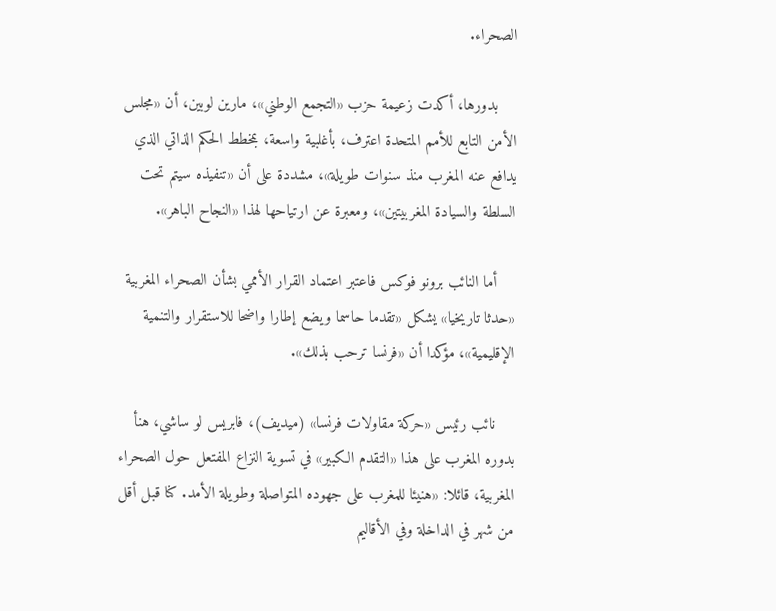الصحراء.

    بدورها، أكدت زعيمة حزب «التجمع الوطني»، مارين لوبين، أن «مجلس الأمن التابع للأمم المتحدة اعترف، بأغلبية واسعة، بمخطط الحكم الذاتي الذي يدافع عنه المغرب منذ سنوات طويلة»، مشددة على أن «تنفيذه سيتم تحت السلطة والسيادة المغربيتين»، ومعبرة عن ارتياحها لهذا «النجاح الباهر».

    أما النائب برونو فوكس فاعتبر اعتماد القرار الأممي بشأن الصحراء المغربية «حدثا تاريخيا» يشكل «تقدما حاسما ويضع إطارا واضحا للاستقرار والتنمية الإقليمية»، مؤكدا أن «فرنسا ترحب بذلك».

    نائب رئيس «حركة مقاولات فرنسا» (ميديف)، فابريس لو ساشي، هنأ بدوره المغرب على هذا «التقدم الكبير» في تسوية النزاع المفتعل حول الصحراء المغربية، قائلا: «هنيئا للمغرب على جهوده المتواصلة وطويلة الأمد. كنا قبل أقل من شهر في الداخلة وفي الأقاليم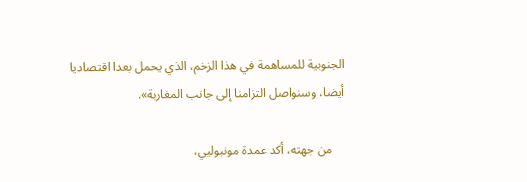الجنوبية للمساهمة في هذا الزخم، الذي يحمل بعدا اقتصاديا أيضا، وسنواصل التزامنا إلى جانب المغاربة».

    من جهته، أكد عمدة مونبوليي،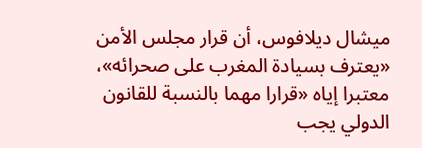ميشال ديلافوس، أن قرار مجلس الأمن «يعترف بسيادة المغرب على صحرائه»، معتبرا إياه «قرارا مهما بالنسبة للقانون الدولي يجب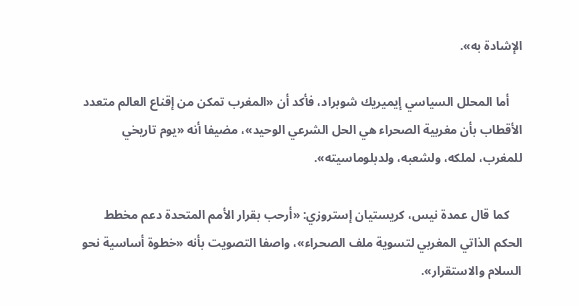الإشادة به».

    أما المحلل السياسي إيميريك شوبراد، فأكد أن «المغرب تمكن من إقناع العالم متعدد الأقطاب بأن مغربية الصحراء هي الحل الشرعي الوحيد»، مضيفا أنه «يوم تاريخي للمغرب، لملكه، ولشعبه، ولدبلوماسيته».

    كما قال عمدة نيس، كريستيان إستروزي: «أرحب بقرار الأمم المتحدة دعم مخطط الحكم الذاتي المغربي لتسوية ملف الصحراء»، واصفا التصويت بأنه «خطوة أساسية نحو السلام والاستقرار».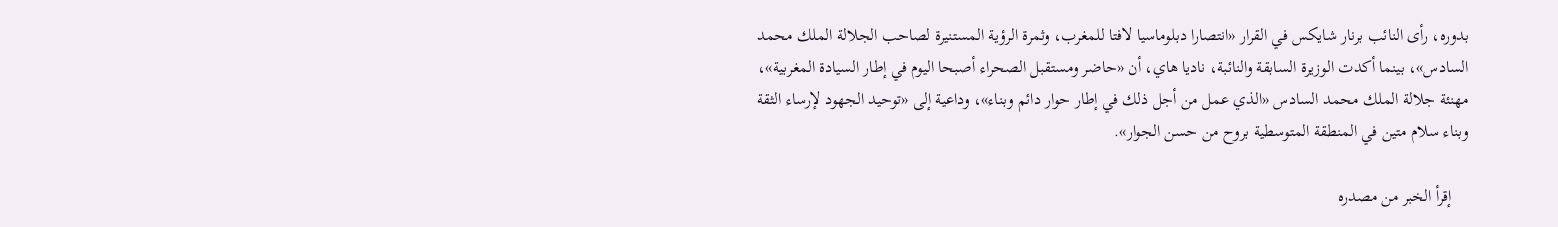بدوره، رأى النائب برنار شايكس في القرار «انتصارا دبلوماسيا لافتا للمغرب، وثمرة الرؤية المستنيرة لصاحب الجلالة الملك محمد السادس»، بينما أكدت الوزيرة السابقة والنائبة، ناديا هاي، أن «حاضر ومستقبل الصحراء أصبحا اليوم في إطار السيادة المغربية»، مهنئة جلالة الملك محمد السادس «الذي عمل من أجل ذلك في إطار حوار دائم وبناء»، وداعية إلى «توحيد الجهود لإرساء الثقة وبناء سلام متين في المنطقة المتوسطية بروح من حسن الجوار».

    إقرأ الخبر من مصدره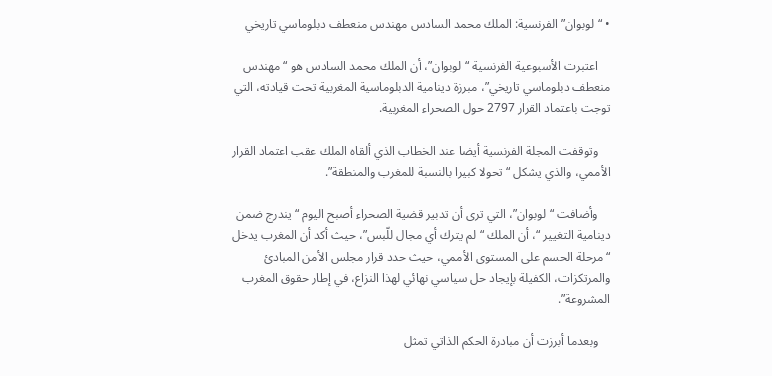• “لوبوان” الفرنسية: الملك محمد السادس مهندس منعطف دبلوماسي تاريخي

    اعتبرت الأسبوعية الفرنسية “لوبوان”، أن الملك محمد السادس هو “مهندس منعطف دبلوماسي تاريخي”، مبرزة دينامية الدبلوماسية المغربية تحت قيادته، التي توجت باعتماد القرار 2797 حول الصحراء المغربية.

    وتوقفت المجلة الفرنسية أيضا عند الخطاب الذي ألقاه الملك عقب اعتماد القرار الأممي، والذي يشكل “تحولا كبيرا بالنسبة للمغرب والمنطقة”.

    وأضافت “لوبوان”، التي ترى أن تدبير قضية الصحراء أصبح اليوم “يندرج ضمن دينامية التغيير “، أن الملك “لم يترك أي مجال للّبس”، حيث أكد أن المغرب يدخل “مرحلة الحسم على المستوى الأممي، حيث حدد قرار مجلس الأمن المبادئ والمرتكزات، الكفيلة بإيجاد حل سياسي نهائي لهذا النزاع، في إطار حقوق المغرب المشروعة”.

    وبعدما أبرزت أن مبادرة الحكم الذاتي تمثل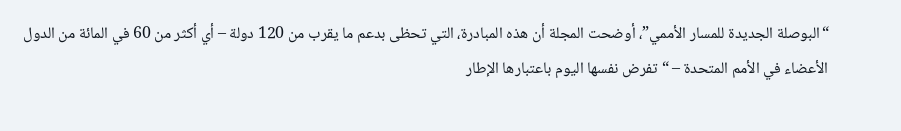“البوصلة الجديدة للمسار الأممي”، أوضحت المجلة أن هذه المبادرة، التي تحظى بدعم ما يقرب من 120 دولة – أي أكثر من 60 في المائة من الدول الأعضاء في الأمم المتحدة – “تفرض نفسها اليوم باعتبارها الإطار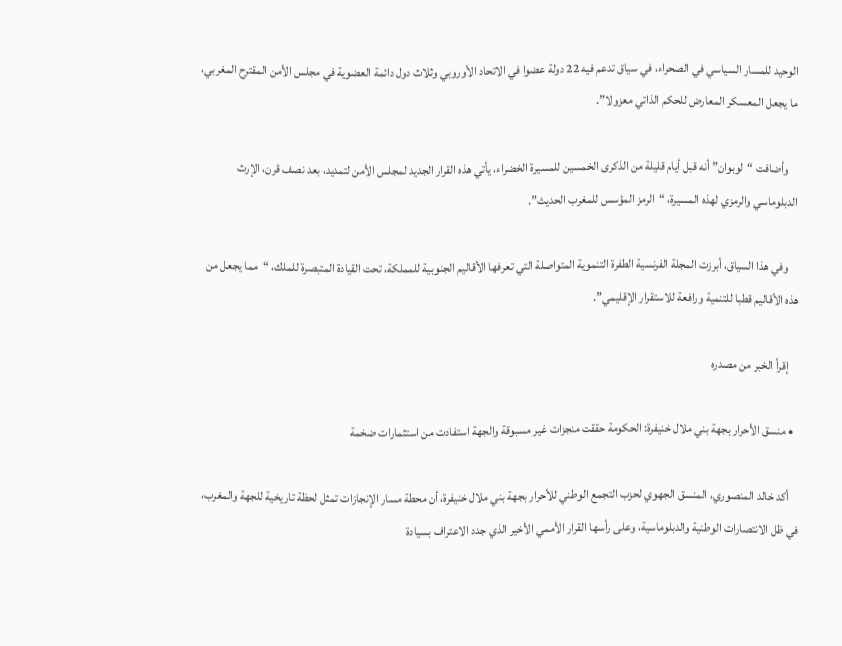الوحيد للمسار السياسي في الصحراء، في سياق تدعم فيه 22 دولة عضوا في الاتحاد الأوروبي وثلاث دول دائمة العضوية في مجلس الأمن المقترح المغربي، ما يجعل المعسكر المعارض للحكم الذاتي معزولا”.

    وأضافت “لوبوان” أنه قبل أيام قليلة من الذكرى الخمسين للمسيرة الخضراء، يأتي هذه القرار الجديد لمجلس الأمن لتمديد، بعد نصف قرن، الإرث الدبلوماسي والرمزي لهذه المسيرة، “الرمز المؤسس للمغرب الحديث”.

    وفي هذا السياق، أبرزت المجلة الفرنسية الطفرة التنموية المتواصلة التي تعرفها الأقاليم الجنوبية للمملكة، تحت القيادة المتبصرة للملك، “مما يجعل من هذه الأقاليم قطبا للتنمية ورافعة للاستقرار الإقليمي”.

    إقرأ الخبر من مصدره

  • منسق الأحرار بجهة بني ملال خنيفرة: الحكومة حققت منجزات غير مسبوقة والجهة استفادت من استثمارات ضخمة

    أكد خالد المنصوري، المنسق الجهوي لحزب التجمع الوطني للأحرار بجهة بني ملال خنيفرة، أن محطة مسار الإنجازات تمثل لحظة تاريخية للجهة والمغرب، في ظل الانتصارات الوطنية والدبلوماسية، وعلى رأسها القرار الأممي الأخير الذي جدد الاعتراف بسيادة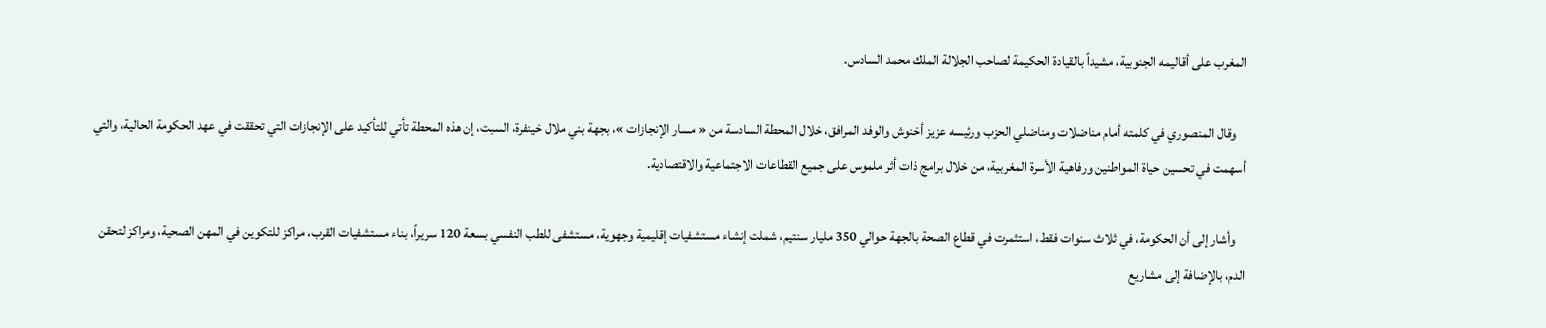المغرب على أقاليمه الجنوبية، مشيداً بالقيادة الحكيمة لصاحب الجلالة الملك محمد السادس.

    وقال المنصوري في كلمته أمام مناضلات ومناضلي الحزب ورئيسه عزيز أخنوش والوفد المرافق، خلال المحطة السادسة من « مسار الإنجازات »، بجهة بني ملال خينفرة، السبت، إن هذه المحطة تأتي للتأكيد على الإنجازات التي تحققت في عهد الحكومة الحالية، والتي أسهمت في تحسين حياة المواطنين ورفاهية الأسرة المغربية، من خلال برامج ذات أثر ملموس على جميع القطاعات الاجتماعية والاقتصادية.

    وأشار إلى أن الحكومة، في ثلاث سنوات فقط، استثمرت في قطاع الصحة بالجهة حوالي 350 مليار سنتيم، شملت إنشاء مستشفيات إقليمية وجهوية، مستشفى للطب النفسي بسعة 120 سريراً، بناء مستشفيات القرب، مراكز للتكوين في المهن الصحية، ومراكز لتحقن الدم، بالإضافة إلى مشاريع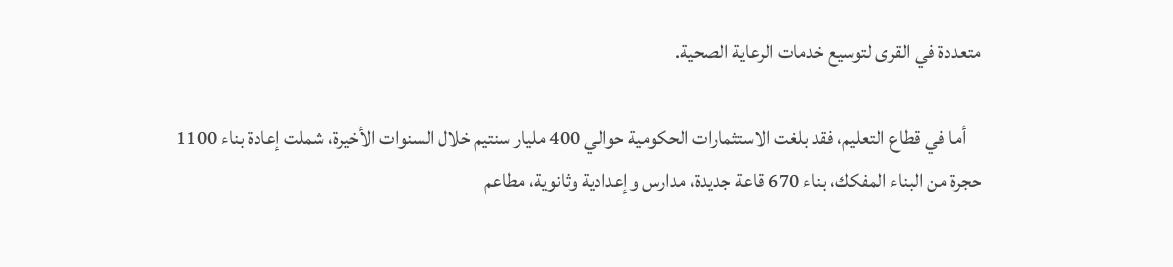متعددة في القرى لتوسيع خدمات الرعاية الصحية.

    أما في قطاع التعليم، فقد بلغت الاستثمارات الحكومية حوالي 400 مليار سنتيم خلال السنوات الأخيرة، شملت إعادة بناء 1100 حجرة من البناء المفكك، بناء 670 قاعة جديدة، مدارس وإعدادية وثانوية، مطاعم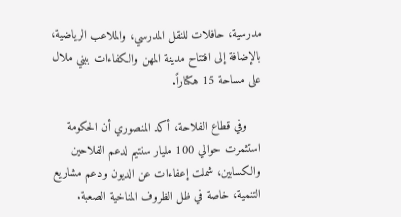مدرسية، حافلات للنقل المدرسي، والملاعب الرياضية، بالإضافة إلى افتتاح مدينة المهن والكفاءات ببني ملال على مساحة 15 هكتاراً.

    وفي قطاع الفلاحة، أكد المنصوري أن الحكومة استثمرت حوالي 100 مليار سنتيم لدعم الفلاحين والكسابين، شملت إعفاءات عن الديون ودعم مشاريع التنمية، خاصة في ظل الظروف المناخية الصعبة.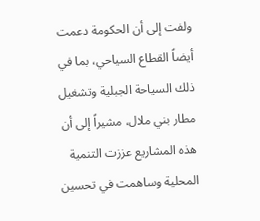ولفت إلى أن الحكومة دعمت أيضاً القطاع السياحي، بما في ذلك السياحة الجبلية وتشغيل مطار بني ملال، مشيراً إلى أن هذه المشاريع عززت التنمية المحلية وساهمت في تحسين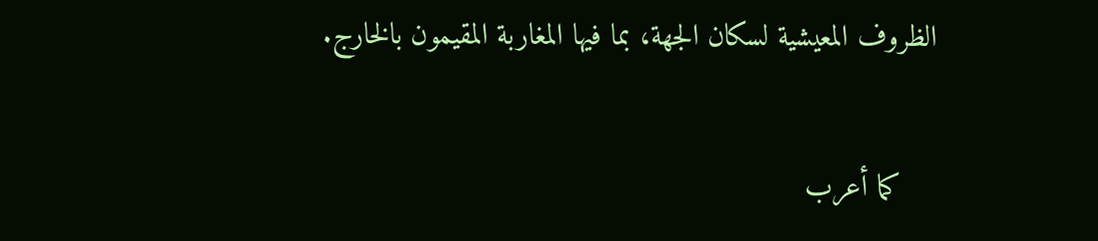الظروف المعيشية لسكان الجهة، بما فيها المغاربة المقيمون بالخارج.

    كما أعرب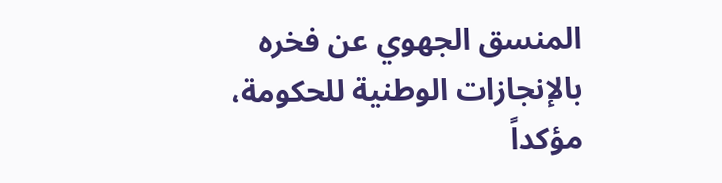المنسق الجهوي عن فخره بالإنجازات الوطنية للحكومة، مؤكداً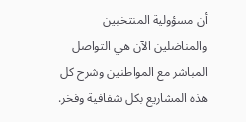أن مسؤولية المنتخبين والمناضلين الآن هي التواصل المباشر مع المواطنين وشرح كل هذه المشاريع بكل شفافية وفخر.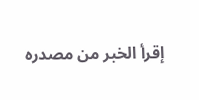إقرأ الخبر من مصدره